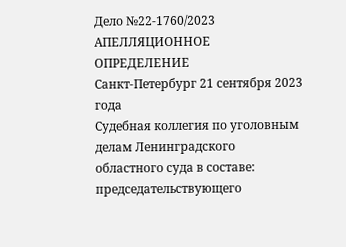Дело №22-1760/2023
АПЕЛЛЯЦИОННОЕ ОПРЕДЕЛЕНИЕ
Санкт-Петербург 21 сентября 2023 года
Судебная коллегия по уголовным делам Ленинградского областного суда в составе: председательствующего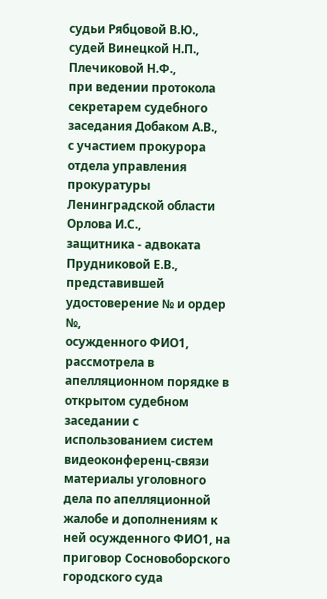судьи Рябцовой В.Ю.,
судей Винецкой Н.П., Плечиковой Н.Ф.,
при ведении протокола секретарем судебного заседания Добаком А.В.,
с участием прокурора отдела управления прокуратуры Ленинградской области Орлова И.С.,
защитника - адвоката Прудниковой Е.В., представившей удостоверение № и ордер №,
осужденного ФИО1,
рассмотрела в апелляционном порядке в открытом судебном заседании с использованием систем видеоконференц-связи материалы уголовного дела по апелляционной жалобе и дополнениям к ней осужденного ФИО1, на приговор Сосновоборского городского суда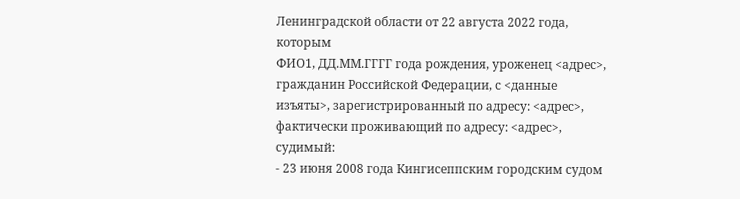Ленинградской области от 22 августа 2022 года, которым
ФИО1, ДД.ММ.ГГГГ года рождения, уроженец <адрес>, гражданин Российской Федерации, с <данные изъяты>, зарегистрированный по адресу: <адрес>, фактически проживающий по адресу: <адрес>, судимый:
- 23 июня 2008 года Кингисеппским городским судом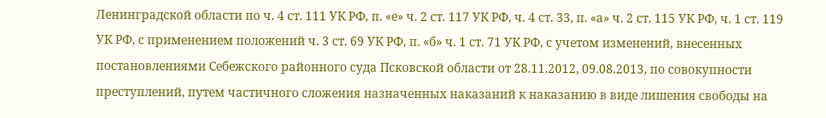Ленинградской области по ч. 4 ст. 111 УК РФ, п. «е» ч. 2 ст. 117 УК РФ, ч. 4 ст. 33, п. «а» ч. 2 ст. 115 УК РФ, ч. 1 ст. 119 УК РФ, с применением положений ч. 3 ст. 69 УК РФ, п. «б» ч. 1 ст. 71 УК РФ, с учетом изменений, внесенных постановлениями Себежского районного суда Псковской области от 28.11.2012, 09.08.2013, по совокупности преступлений, путем частичного сложения назначенных наказаний к наказанию в виде лишения свободы на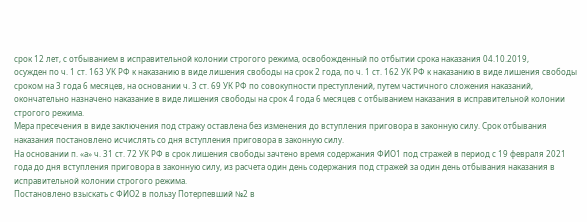срок 12 лет, с отбыванием в исправительной колонии строгого режима, освобожденный по отбытии срока наказания 04.10.2019,
осужден по ч. 1 ст. 163 УК РФ к наказанию в виде лишения свободы на срок 2 года, по ч. 1 ст. 162 УК РФ к наказанию в виде лишения свободы сроком на 3 года 6 месяцев, на основании ч. 3 ст. 69 УК РФ по совокупности преступлений, путем частичного сложения наказаний, окончательно назначено наказание в виде лишения свободы на срок 4 года 6 месяцев с отбыванием наказания в исправительной колонии строгого режима.
Мера пресечения в виде заключения под стражу оставлена без изменения до вступления приговора в законную силу. Срок отбывания наказания постановлено исчислять со дня вступления приговора в законную силу.
На основании п. «а» ч. 31 ст. 72 УК РФ в срок лишения свободы зачтено время содержания ФИО1 под стражей в период с 19 февраля 2021 года до дня вступления приговора в законную силу, из расчета один день содержания под стражей за один день отбывания наказания в исправительной колонии строгого режима.
Постановлено взыскать с ФИО2 в пользу Потерпевший №2 в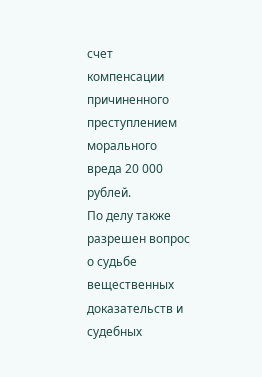счет компенсации причиненного преступлением морального вреда 20 000 рублей.
По делу также разрешен вопрос о судьбе вещественных доказательств и судебных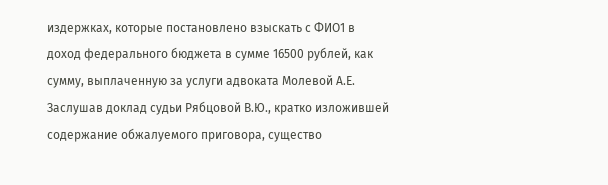издержках, которые постановлено взыскать с ФИО1 в доход федерального бюджета в сумме 16500 рублей, как сумму, выплаченную за услуги адвоката Молевой А.Е.
Заслушав доклад судьи Рябцовой В.Ю., кратко изложившей содержание обжалуемого приговора, существо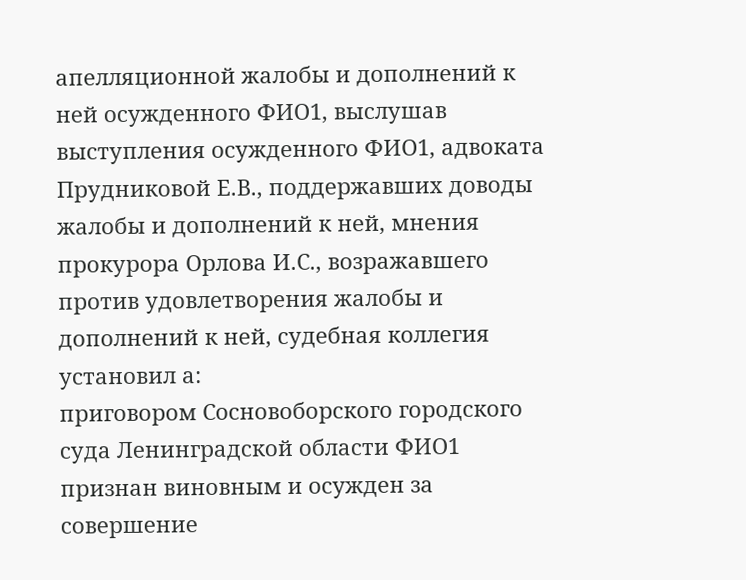апелляционной жалобы и дополнений к ней осужденного ФИО1, выслушав выступления осужденного ФИО1, адвоката Прудниковой Е.В., поддержавших доводы жалобы и дополнений к ней, мнения прокурора Орлова И.С., возражавшего против удовлетворения жалобы и дополнений к ней, судебная коллегия
установил а:
приговором Сосновоборского городского суда Ленинградской области ФИО1 признан виновным и осужден за совершение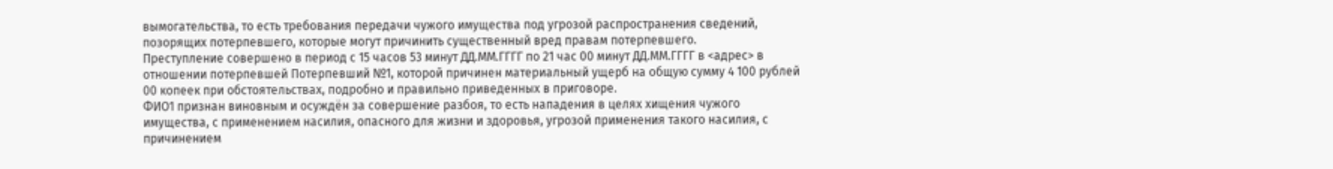вымогательства, то есть требования передачи чужого имущества под угрозой распространения сведений, позорящих потерпевшего, которые могут причинить существенный вред правам потерпевшего.
Преступление совершено в период с 15 часов 53 минут ДД.ММ.ГГГГ по 21 час 00 минут ДД.ММ.ГГГГ в <адрес> в отношении потерпевшей Потерпевший №1, которой причинен материальный ущерб на общую сумму 4 100 рублей 00 копеек при обстоятельствах, подробно и правильно приведенных в приговоре.
ФИО1 признан виновным и осуждён за совершение разбоя, то есть нападения в целях хищения чужого имущества, с применением насилия, опасного для жизни и здоровья, угрозой применения такого насилия, с причинением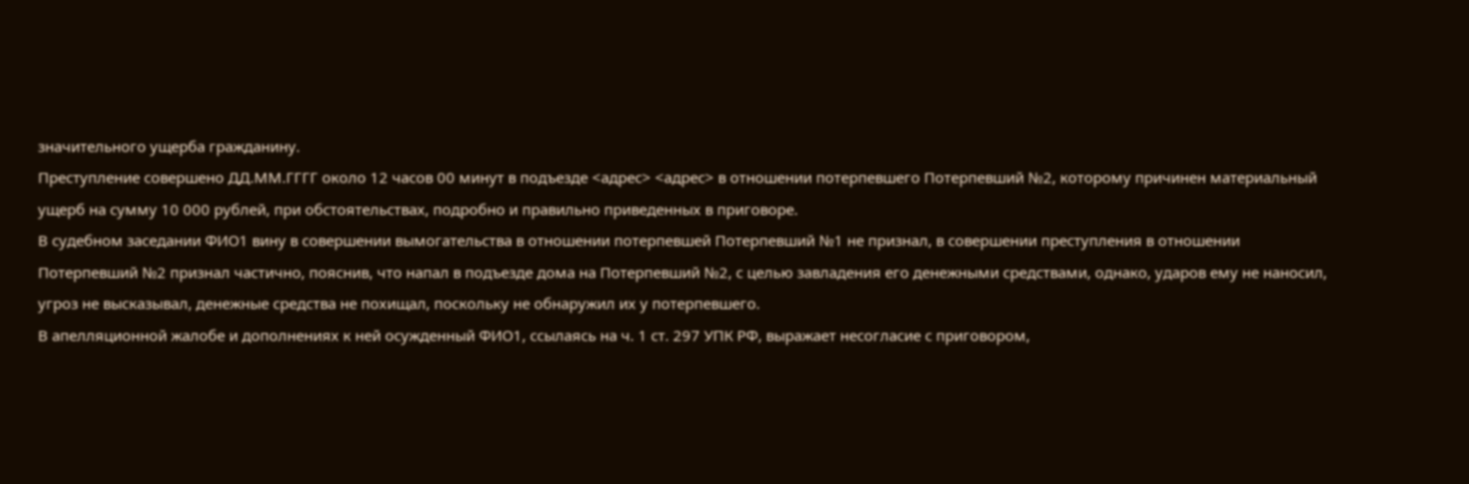значительного ущерба гражданину.
Преступление совершено ДД.ММ.ГГГГ около 12 часов 00 минут в подъезде <адрес> <адрес> в отношении потерпевшего Потерпевший №2, которому причинен материальный ущерб на сумму 10 000 рублей, при обстоятельствах, подробно и правильно приведенных в приговоре.
В судебном заседании ФИО1 вину в совершении вымогательства в отношении потерпевшей Потерпевший №1 не признал, в совершении преступления в отношении Потерпевший №2 признал частично, пояснив, что напал в подъезде дома на Потерпевший №2, с целью завладения его денежными средствами, однако, ударов ему не наносил, угроз не высказывал, денежные средства не похищал, поскольку не обнаружил их у потерпевшего.
В апелляционной жалобе и дополнениях к ней осужденный ФИО1, ссылаясь на ч. 1 ст. 297 УПК РФ, выражает несогласие с приговором,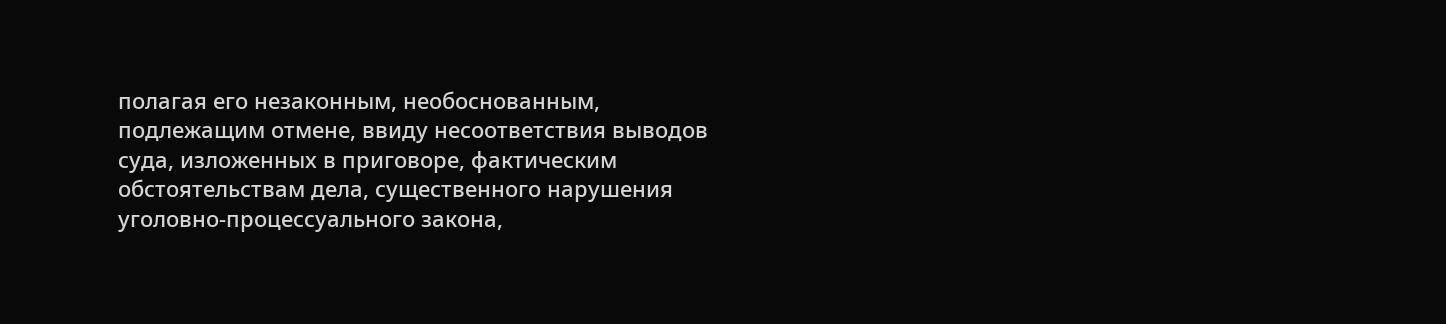полагая его незаконным, необоснованным, подлежащим отмене, ввиду несоответствия выводов суда, изложенных в приговоре, фактическим обстоятельствам дела, существенного нарушения уголовно-процессуального закона,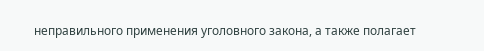неправильного применения уголовного закона, а также полагает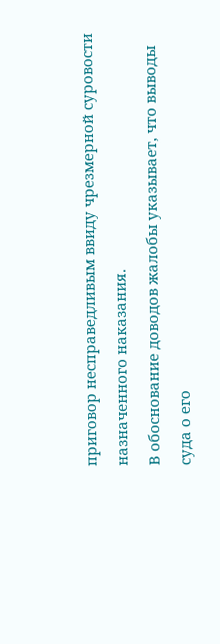приговор несправедливым ввиду чрезмерной суровости назначенного наказания.
В обоснование доводов жалобы указывает, что выводы суда о его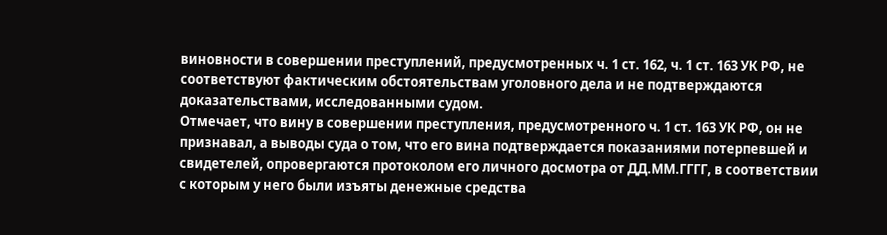виновности в совершении преступлений, предусмотренных ч. 1 ст. 162, ч. 1 ст. 163 УК РФ, не соответствуют фактическим обстоятельствам уголовного дела и не подтверждаются доказательствами, исследованными судом.
Отмечает, что вину в совершении преступления, предусмотренного ч. 1 ст. 163 УК РФ, он не признавал, а выводы суда о том, что его вина подтверждается показаниями потерпевшей и свидетелей, опровергаются протоколом его личного досмотра от ДД.ММ.ГГГГ, в соответствии с которым у него были изъяты денежные средства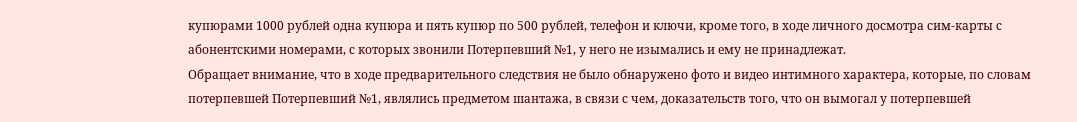купюрами 1000 рублей одна купюра и пять купюр по 500 рублей, телефон и ключи, кроме того, в ходе личного досмотра сим-карты с абонентскими номерами, с которых звонили Потерпевший №1, у него не изымались и ему не принадлежат.
Обращает внимание, что в ходе предварительного следствия не было обнаружено фото и видео интимного характера, которые, по словам потерпевшей Потерпевший №1, являлись предметом шантажа, в связи с чем, доказательств того, что он вымогал у потерпевшей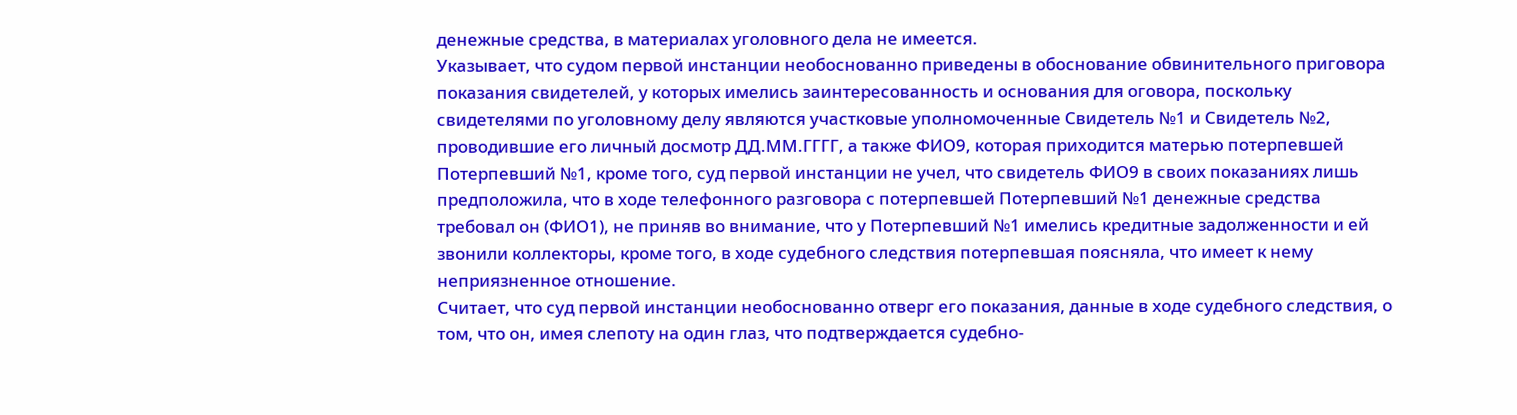денежные средства, в материалах уголовного дела не имеется.
Указывает, что судом первой инстанции необоснованно приведены в обоснование обвинительного приговора показания свидетелей, у которых имелись заинтересованность и основания для оговора, поскольку свидетелями по уголовному делу являются участковые уполномоченные Свидетель №1 и Свидетель №2, проводившие его личный досмотр ДД.ММ.ГГГГ, а также ФИО9, которая приходится матерью потерпевшей Потерпевший №1, кроме того, суд первой инстанции не учел, что свидетель ФИО9 в своих показаниях лишь предположила, что в ходе телефонного разговора с потерпевшей Потерпевший №1 денежные средства требовал он (ФИО1), не приняв во внимание, что у Потерпевший №1 имелись кредитные задолженности и ей звонили коллекторы, кроме того, в ходе судебного следствия потерпевшая поясняла, что имеет к нему неприязненное отношение.
Считает, что суд первой инстанции необоснованно отверг его показания, данные в ходе судебного следствия, о том, что он, имея слепоту на один глаз, что подтверждается судебно-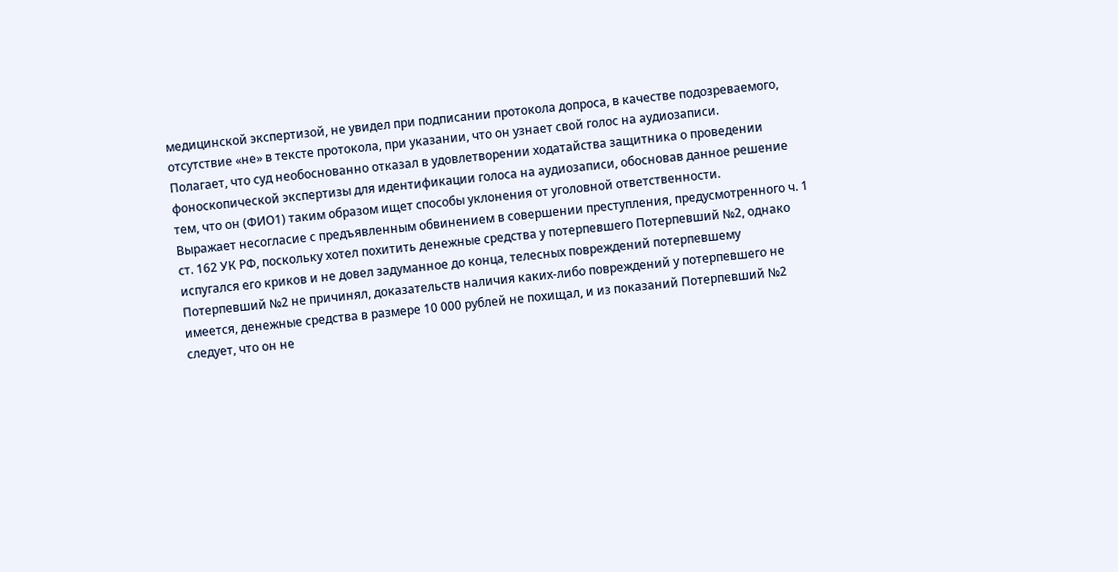медицинской экспертизой, не увидел при подписании протокола допроса, в качестве подозреваемого, отсутствие «не» в тексте протокола, при указании, что он узнает свой голос на аудиозаписи.
Полагает, что суд необоснованно отказал в удовлетворении ходатайства защитника о проведении фоноскопической экспертизы для идентификации голоса на аудиозаписи, обосновав данное решение тем, что он (ФИО1) таким образом ищет способы уклонения от уголовной ответственности.
Выражает несогласие с предъявленным обвинением в совершении преступления, предусмотренного ч. 1 ст. 162 УК РФ, поскольку хотел похитить денежные средства у потерпевшего Потерпевший №2, однако испугался его криков и не довел задуманное до конца, телесных повреждений потерпевшему Потерпевший №2 не причинял, доказательств наличия каких-либо повреждений у потерпевшего не имеется, денежные средства в размере 10 000 рублей не похищал, и из показаний Потерпевший №2 следует, что он не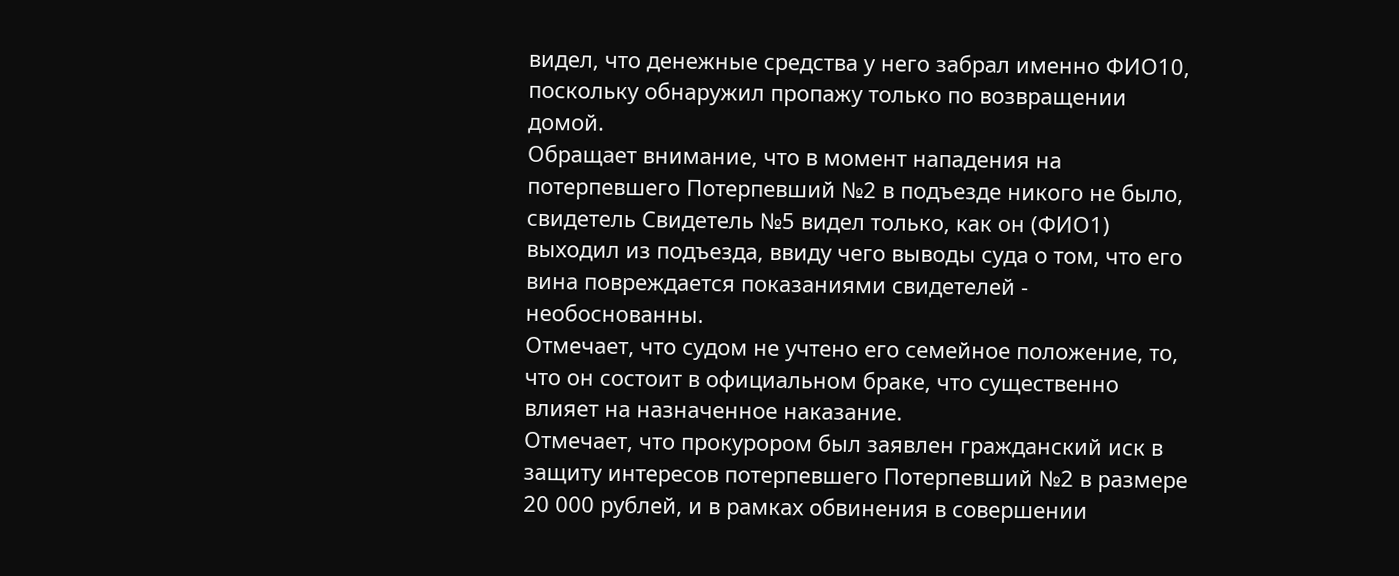видел, что денежные средства у него забрал именно ФИО10, поскольку обнаружил пропажу только по возвращении домой.
Обращает внимание, что в момент нападения на потерпевшего Потерпевший №2 в подъезде никого не было, свидетель Свидетель №5 видел только, как он (ФИО1) выходил из подъезда, ввиду чего выводы суда о том, что его вина повреждается показаниями свидетелей - необоснованны.
Отмечает, что судом не учтено его семейное положение, то, что он состоит в официальном браке, что существенно влияет на назначенное наказание.
Отмечает, что прокурором был заявлен гражданский иск в защиту интересов потерпевшего Потерпевший №2 в размере 20 000 рублей, и в рамках обвинения в совершении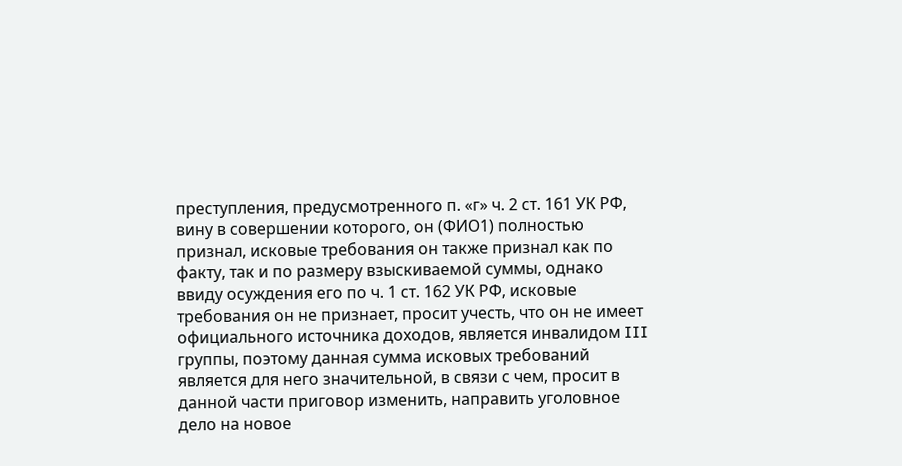преступления, предусмотренного п. «г» ч. 2 ст. 161 УК РФ, вину в совершении которого, он (ФИО1) полностью признал, исковые требования он также признал как по факту, так и по размеру взыскиваемой суммы, однако ввиду осуждения его по ч. 1 ст. 162 УК РФ, исковые требования он не признает, просит учесть, что он не имеет официального источника доходов, является инвалидом III группы, поэтому данная сумма исковых требований является для него значительной, в связи с чем, просит в данной части приговор изменить, направить уголовное дело на новое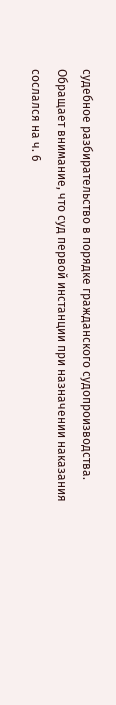судебное разбирательство в порядке гражданского судопроизводства.
Обращает внимание, что суд первой инстанции при назначении наказания сослался на ч. 6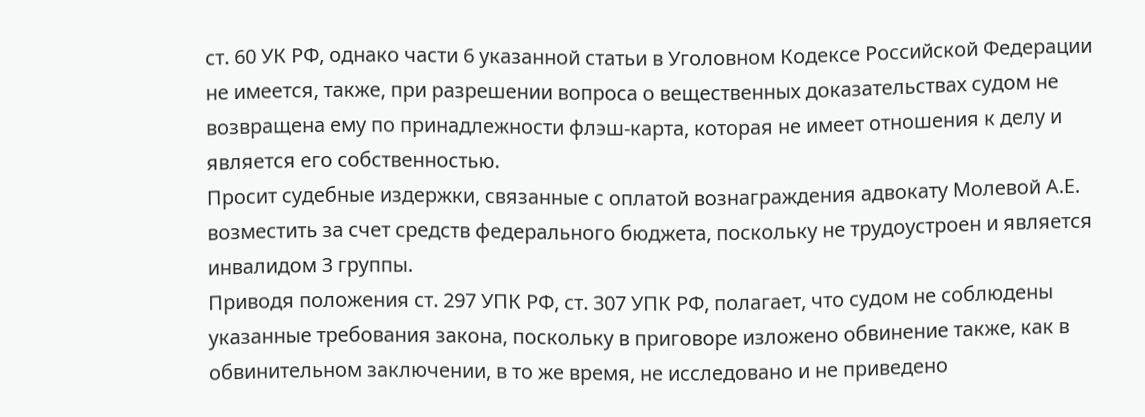ст. 60 УК РФ, однако части 6 указанной статьи в Уголовном Кодексе Российской Федерации не имеется, также, при разрешении вопроса о вещественных доказательствах судом не возвращена ему по принадлежности флэш-карта, которая не имеет отношения к делу и является его собственностью.
Просит судебные издержки, связанные с оплатой вознаграждения адвокату Молевой А.Е. возместить за счет средств федерального бюджета, поскольку не трудоустроен и является инвалидом 3 группы.
Приводя положения ст. 297 УПК РФ, ст. 307 УПК РФ, полагает, что судом не соблюдены указанные требования закона, поскольку в приговоре изложено обвинение также, как в обвинительном заключении, в то же время, не исследовано и не приведено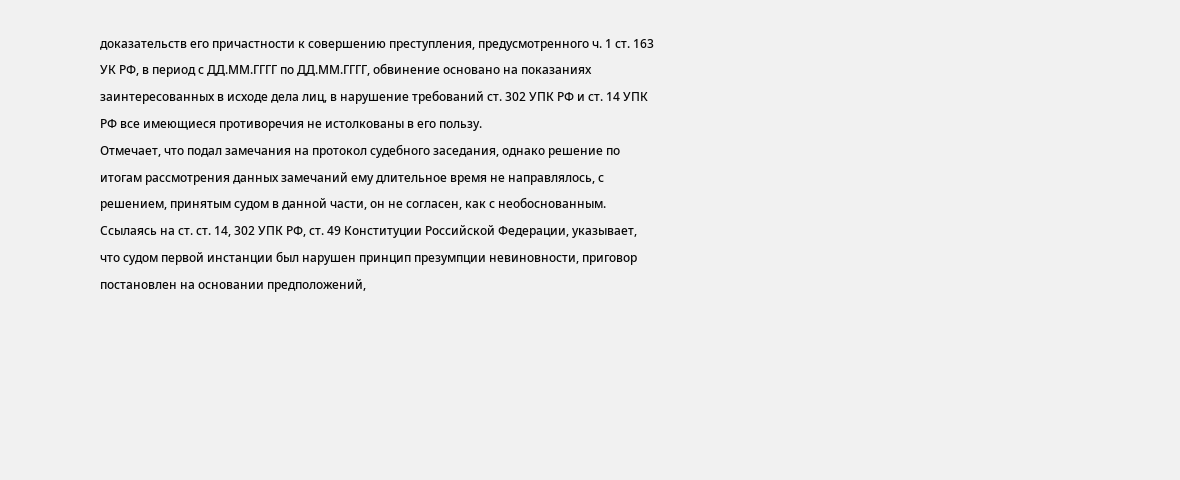доказательств его причастности к совершению преступления, предусмотренного ч. 1 ст. 163 УК РФ, в период с ДД.ММ.ГГГГ по ДД.ММ.ГГГГ, обвинение основано на показаниях заинтересованных в исходе дела лиц, в нарушение требований ст. 302 УПК РФ и ст. 14 УПК РФ все имеющиеся противоречия не истолкованы в его пользу.
Отмечает, что подал замечания на протокол судебного заседания, однако решение по итогам рассмотрения данных замечаний ему длительное время не направлялось, с решением, принятым судом в данной части, он не согласен, как с необоснованным.
Ссылаясь на ст. ст. 14, 302 УПК РФ, ст. 49 Конституции Российской Федерации, указывает, что судом первой инстанции был нарушен принцип презумпции невиновности, приговор постановлен на основании предположений,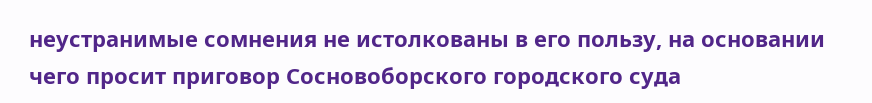неустранимые сомнения не истолкованы в его пользу, на основании чего просит приговор Сосновоборского городского суда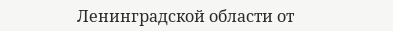Ленинградской области от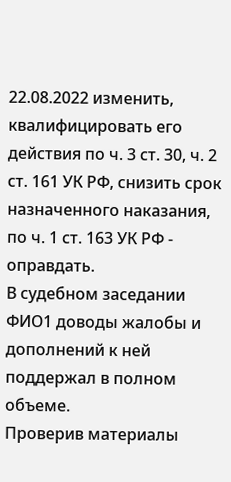22.08.2022 изменить, квалифицировать его действия по ч. 3 ст. 30, ч. 2 ст. 161 УК РФ, снизить срок назначенного наказания, по ч. 1 ст. 163 УК РФ - оправдать.
В судебном заседании ФИО1 доводы жалобы и дополнений к ней поддержал в полном объеме.
Проверив материалы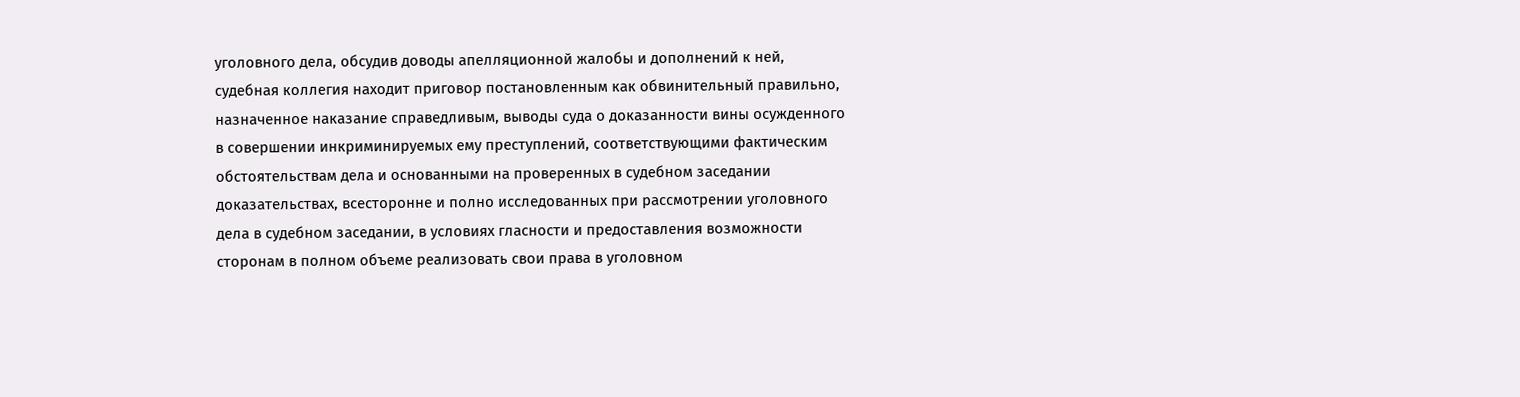уголовного дела, обсудив доводы апелляционной жалобы и дополнений к ней, судебная коллегия находит приговор постановленным как обвинительный правильно, назначенное наказание справедливым, выводы суда о доказанности вины осужденного в совершении инкриминируемых ему преступлений, соответствующими фактическим обстоятельствам дела и основанными на проверенных в судебном заседании доказательствах, всесторонне и полно исследованных при рассмотрении уголовного дела в судебном заседании, в условиях гласности и предоставления возможности сторонам в полном объеме реализовать свои права в уголовном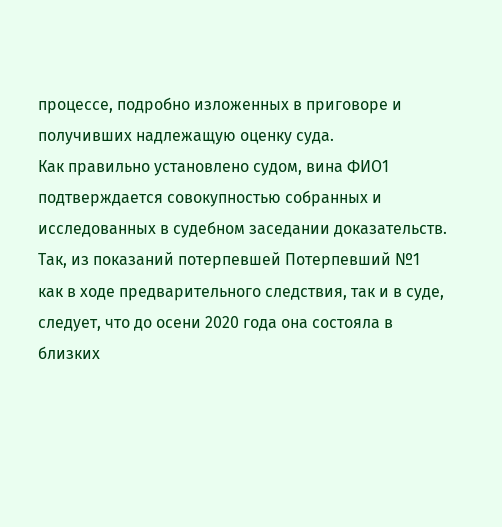процессе, подробно изложенных в приговоре и получивших надлежащую оценку суда.
Как правильно установлено судом, вина ФИО1 подтверждается совокупностью собранных и исследованных в судебном заседании доказательств.
Так, из показаний потерпевшей Потерпевший №1 как в ходе предварительного следствия, так и в суде, следует, что до осени 2020 года она состояла в близких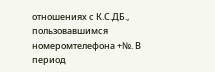отношениях с К.С.ДБ., пользовавшимся номеромтелефона +№. В период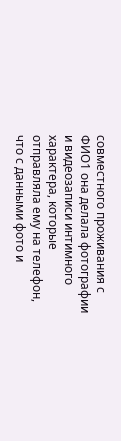совместного проживания с ФИО1 она делала фотографии и видеозаписи интимного характера, которые отправляла ему на телефон, что с данными фото и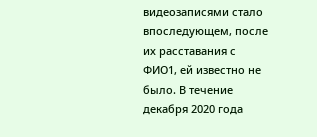видеозаписями стало впоследующем, после их расставания с ФИО1, ей известно не было. В течение декабря 2020 года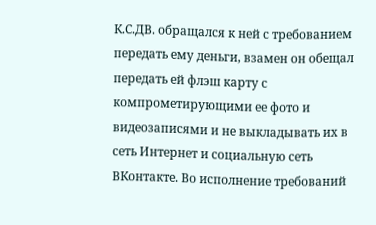К.С.ДВ. обращался к ней с требованием передать ему деньги, взамен он обещал передать ей флэш карту с компрометирующими ее фото и видеозаписями и не выкладывать их в сеть Интернет и социальную сеть ВКонтакте. Во исполнение требований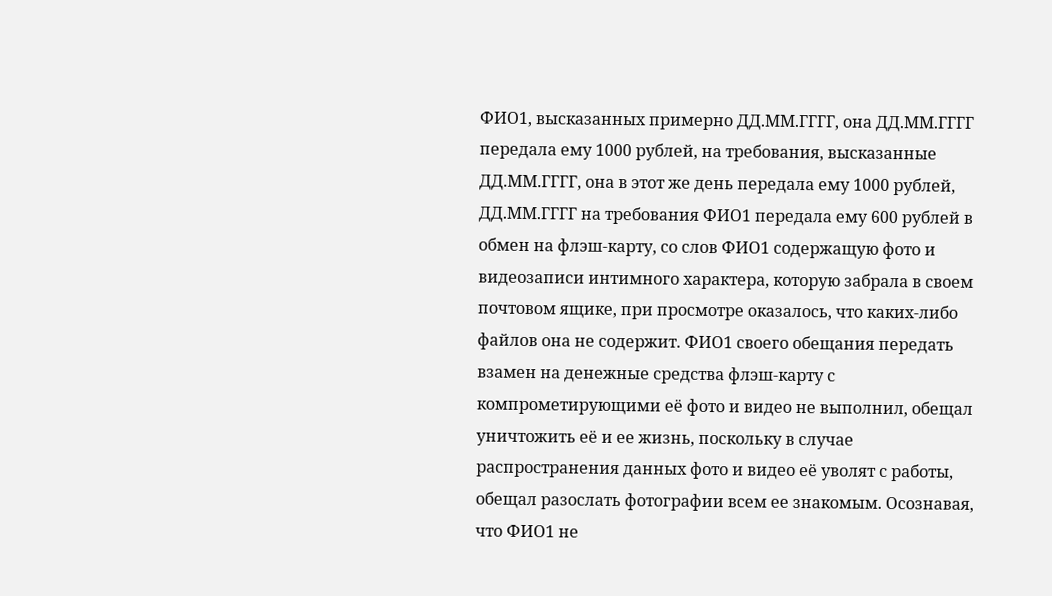ФИО1, высказанных примерно ДД.ММ.ГГГГ, она ДД.ММ.ГГГГ передала ему 1000 рублей, на требования, высказанные ДД.ММ.ГГГГ, она в этот же день передала ему 1000 рублей, ДД.ММ.ГГГГ на требования ФИО1 передала ему 600 рублей в обмен на флэш-карту, со слов ФИО1 содержащую фото и видеозаписи интимного характера, которую забрала в своем почтовом ящике, при просмотре оказалось, что каких-либо файлов она не содержит. ФИО1 своего обещания передать взамен на денежные средства флэш-карту с компрометирующими её фото и видео не выполнил, обещал уничтожить её и ее жизнь, поскольку в случае распространения данных фото и видео её уволят с работы, обещал разослать фотографии всем ее знакомым. Осознавая, что ФИО1 не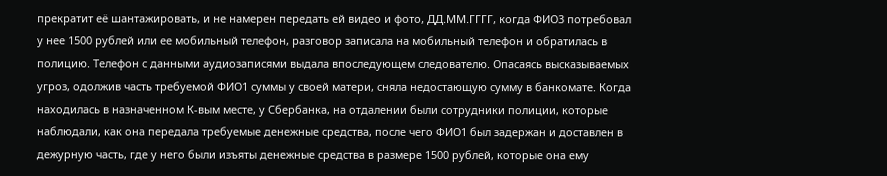прекратит её шантажировать, и не намерен передать ей видео и фото, ДД.ММ.ГГГГ, когда ФИО3 потребовал у нее 1500 рублей или ее мобильный телефон, разговор записала на мобильный телефон и обратилась в полицию. Телефон с данными аудиозаписями выдала впоследующем следователю. Опасаясь высказываемых угроз, одолжив часть требуемой ФИО1 суммы у своей матери, сняла недостающую сумму в банкомате. Когда находилась в назначенном К-вым месте, у Сбербанка, на отдалении были сотрудники полиции, которые наблюдали, как она передала требуемые денежные средства, после чего ФИО1 был задержан и доставлен в дежурную часть, где у него были изъяты денежные средства в размере 1500 рублей, которые она ему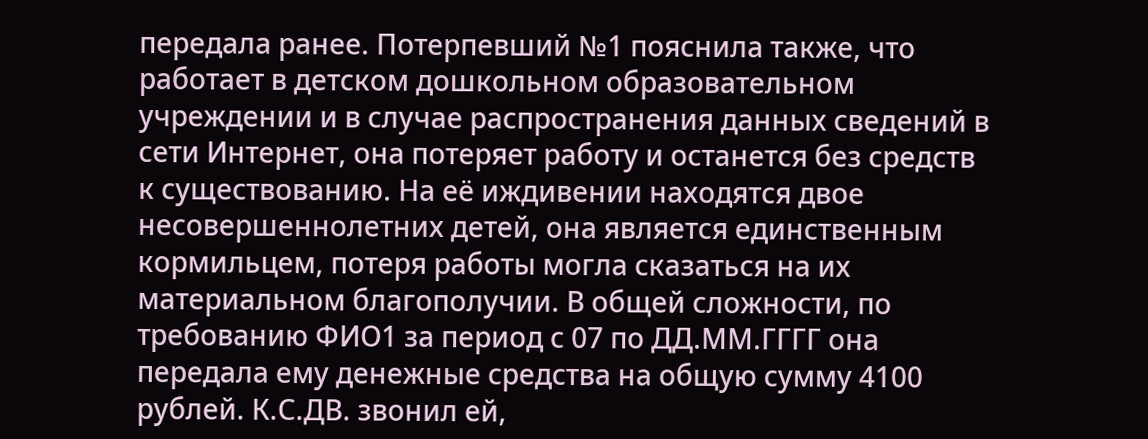передала ранее. Потерпевший №1 пояснила также, что работает в детском дошкольном образовательном учреждении и в случае распространения данных сведений в сети Интернет, она потеряет работу и останется без средств к существованию. На её иждивении находятся двое несовершеннолетних детей, она является единственным кормильцем, потеря работы могла сказаться на их материальном благополучии. В общей сложности, по требованию ФИО1 за период с 07 по ДД.ММ.ГГГГ она передала ему денежные средства на общую сумму 4100 рублей. К.С.ДВ. звонил ей,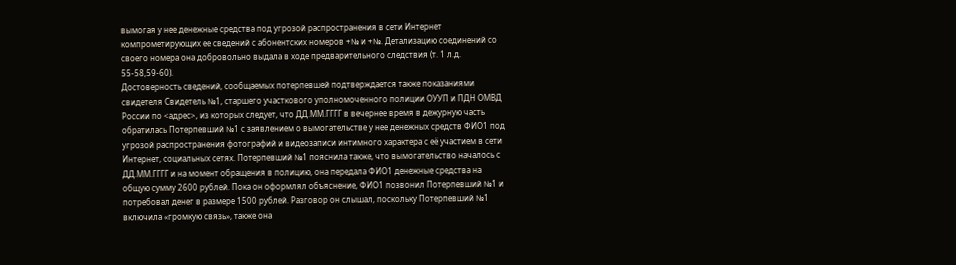вымогая у нее денежные средства под угрозой распространения в сети Интернет компрометирующих ее сведений с абонентских номеров +№ и +№. Детализацию соединений со своего номера она добровольно выдала в ходе предварительного следствия (т. 1 л.д. 55-58,59-60).
Достоверность сведений, сообщаемых потерпевшей подтверждается также показаниями свидетеля Свидетель №1, старшего участкового уполномоченного полиции ОУУП и ПДН ОМВД России по <адрес>, из которых следует, что ДД.ММ.ГГГГ в вечернее время в дежурную часть обратилась Потерпевший №1 с заявлением о вымогательстве у нее денежных средств ФИО1 под угрозой распространения фотографий и видеозаписи интимного характера с её участием в сети Интернет, социальных сетях. Потерпевший №1 пояснила также, что вымогательство началось с ДД.ММ.ГГГГ и на момент обращения в полицию, она передала ФИО1 денежные средства на общую сумму 2600 рублей. Пока он оформлял объяснение, ФИО1 позвонил Потерпевший №1 и потребовал денег в размере 1500 рублей. Разговор он слышал, поскольку Потерпевший №1 включила «громкую связь», также она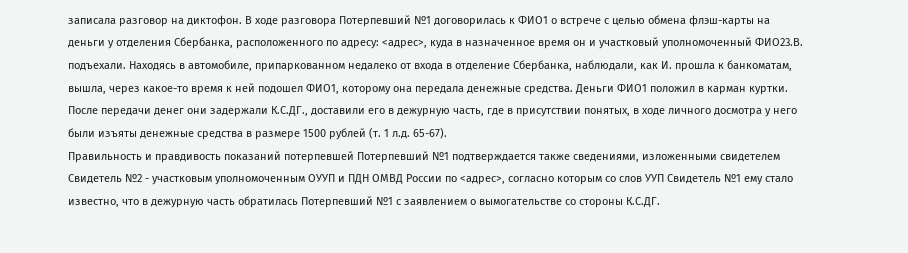записала разговор на диктофон. В ходе разговора Потерпевший №1 договорилась к ФИО1 о встрече с целью обмена флэш-карты на деньги у отделения Сбербанка, расположенного по адресу: <адрес>, куда в назначенное время он и участковый уполномоченный ФИО23.В. подъехали. Находясь в автомобиле, припаркованном недалеко от входа в отделение Сбербанка, наблюдали, как И. прошла к банкоматам, вышла, через какое-то время к ней подошел ФИО1, которому она передала денежные средства. Деньги ФИО1 положил в карман куртки. После передачи денег они задержали К.С.ДГ., доставили его в дежурную часть, где в присутствии понятых, в ходе личного досмотра у него были изъяты денежные средства в размере 1500 рублей (т. 1 л.д. 65-67).
Правильность и правдивость показаний потерпевшей Потерпевший №1 подтверждается также сведениями, изложенными свидетелем Свидетель №2 - участковым уполномоченным ОУУП и ПДН ОМВД России по <адрес>, согласно которым со слов УУП Свидетель №1 ему стало известно, что в дежурную часть обратилась Потерпевший №1 с заявлением о вымогательстве со стороны К.С.ДГ.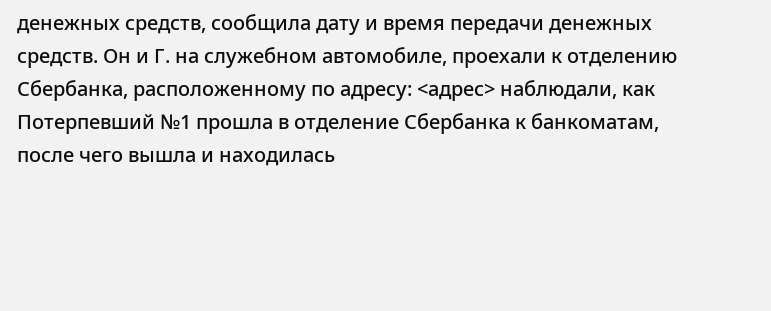денежных средств, сообщила дату и время передачи денежных средств. Он и Г. на служебном автомобиле, проехали к отделению Сбербанка, расположенному по адресу: <адрес> наблюдали, как Потерпевший №1 прошла в отделение Сбербанка к банкоматам, после чего вышла и находилась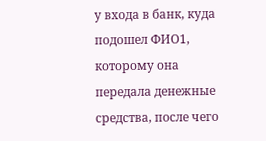у входа в банк, куда подошел ФИО1, которому она передала денежные средства, после чего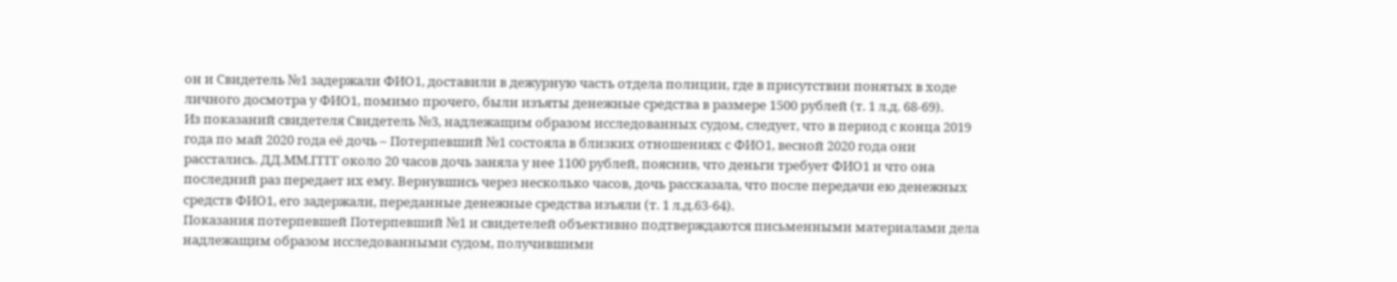он и Свидетель №1 задержали ФИО1, доставили в дежурную часть отдела полиции, где в присутствии понятых в ходе личного досмотра у ФИО1, помимо прочего, были изъяты денежные средства в размере 1500 рублей (т. 1 л.д. 68-69).
Из показаний свидетеля Свидетель №3, надлежащим образом исследованных судом, следует, что в период с конца 2019 года по май 2020 года её дочь – Потерпевший №1 состояла в близких отношениях с ФИО1, весной 2020 года они расстались. ДД.ММ.ГГГГ около 20 часов дочь заняла у нее 1100 рублей, пояснив, что деньги требует ФИО1 и что она последний раз передает их ему. Вернувшись через несколько часов, дочь рассказала, что после передачи ею денежных средств ФИО1, его задержали, переданные денежные средства изъяли (т. 1 л.д.63-64).
Показания потерпевшей Потерпевший №1 и свидетелей объективно подтверждаются письменными материалами дела надлежащим образом исследованными судом, получившими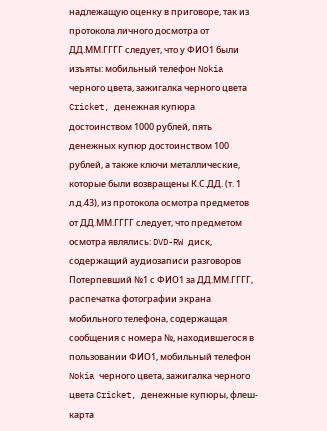надлежащую оценку в приговоре, так из протокола личного досмотра от ДД.ММ.ГГГГ следует, что у ФИО1 были изъяты: мобильный телефон Nokia черного цвета, зажигалка черного цвета Cricket, денежная купюра достоинством 1000 рублей, пять денежных купюр достоинством 100 рублей, а также ключи металлические, которые были возвращены К.С.ДД. (т. 1 л.д.43), из протокола осмотра предметов от ДД.ММ.ГГГГ следует, что предметом осмотра являлись: DVD-RW диск, содержащий аудиозаписи разговоров Потерпевший №1 с ФИО1 за ДД.ММ.ГГГГ, распечатка фотографии экрана мобильного телефона, содержащая сообщения с номера №, находившегося в пользовании ФИО1, мобильный телефон Nokia черного цвета, зажигалка черного цвета Cricket, денежные купюры, флеш-карта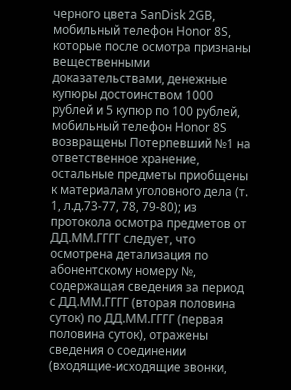черного цвета SanDisk 2GB, мобильный телефон Honor 8S, которые после осмотра признаны вещественными доказательствами, денежные купюры достоинством 1000 рублей и 5 купюр по 100 рублей, мобильный телефон Honor 8S возвращены Потерпевший №1 на ответственное хранение, остальные предметы приобщены к материалам уголовного дела (т. 1, л.д.73-77, 78, 79-80); из протокола осмотра предметов от ДД.ММ.ГГГГ следует, что осмотрена детализация по абонентскому номеру №, содержащая сведения за период с ДД.ММ.ГГГГ (вторая половина суток) по ДД.ММ.ГГГГ (первая половина суток), отражены сведения о соединении (входящие-исходящие звонки,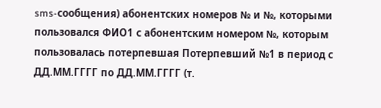sms-сообщения) абонентских номеров № и №, которыми пользовался ФИО1 с абонентским номером №, которым пользовалась потерпевшая Потерпевший №1 в период с ДД.ММ.ГГГГ по ДД.ММ.ГГГГ (т.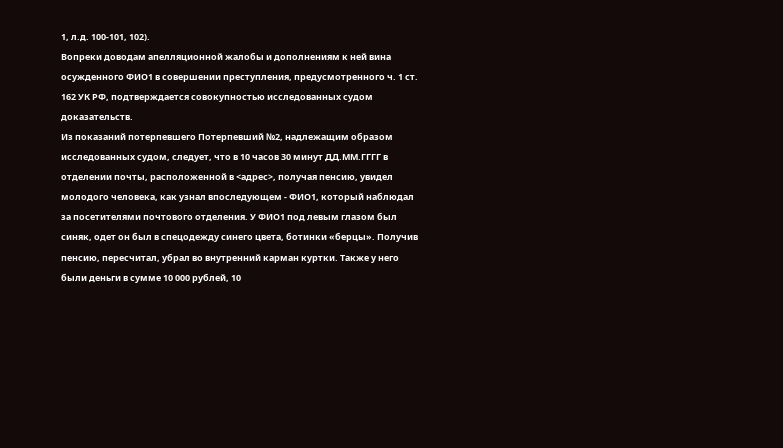1, л.д. 100-101, 102).
Вопреки доводам апелляционной жалобы и дополнениям к ней вина осужденного ФИО1 в совершении преступления, предусмотренного ч. 1 ст. 162 УК РФ, подтверждается совокупностью исследованных судом доказательств.
Из показаний потерпевшего Потерпевший №2, надлежащим образом исследованных судом, следует, что в 10 часов 30 минут ДД.ММ.ГГГГ в отделении почты, расположенной в <адрес>, получая пенсию, увидел молодого человека, как узнал впоследующем - ФИО1, который наблюдал за посетителями почтового отделения. У ФИО1 под левым глазом был синяк, одет он был в спецодежду синего цвета, ботинки «берцы». Получив пенсию, пересчитал, убрал во внутренний карман куртки. Также у него были деньги в сумме 10 000 рублей, 10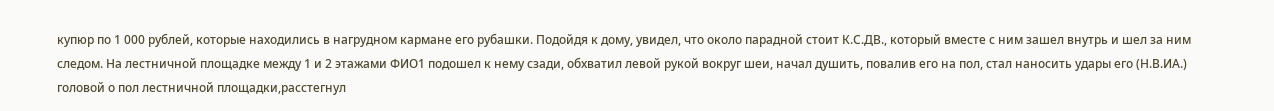купюр по 1 000 рублей, которые находились в нагрудном кармане его рубашки. Подойдя к дому, увидел, что около парадной стоит К.С.ДВ., который вместе с ним зашел внутрь и шел за ним следом. На лестничной площадке между 1 и 2 этажами ФИО1 подошел к нему сзади, обхватил левой рукой вокруг шеи, начал душить, повалив его на пол, стал наносить удары его (Н.В.ИА.) головой о пол лестничной площадки,расстегнул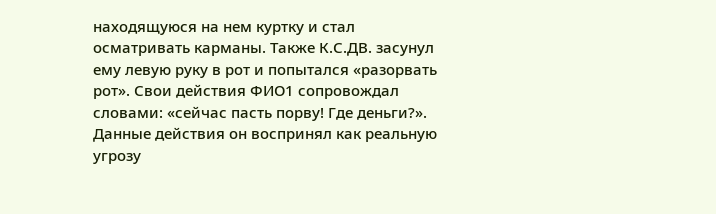находящуюся на нем куртку и стал осматривать карманы. Также К.С.ДВ. засунул ему левую руку в рот и попытался «разорвать рот». Свои действия ФИО1 сопровождал словами: «сейчас пасть порву! Где деньги?». Данные действия он воспринял как реальную угрозу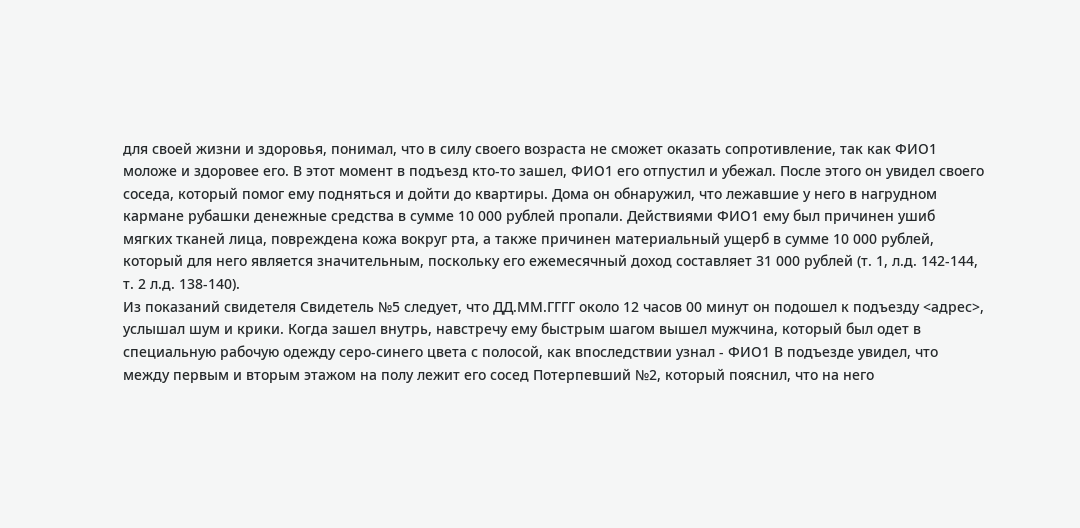для своей жизни и здоровья, понимал, что в силу своего возраста не сможет оказать сопротивление, так как ФИО1 моложе и здоровее его. В этот момент в подъезд кто-то зашел, ФИО1 его отпустил и убежал. После этого он увидел своего соседа, который помог ему подняться и дойти до квартиры. Дома он обнаружил, что лежавшие у него в нагрудном кармане рубашки денежные средства в сумме 10 000 рублей пропали. Действиями ФИО1 ему был причинен ушиб мягких тканей лица, повреждена кожа вокруг рта, а также причинен материальный ущерб в сумме 10 000 рублей, который для него является значительным, поскольку его ежемесячный доход составляет 31 000 рублей (т. 1, л.д. 142-144, т. 2 л.д. 138-140).
Из показаний свидетеля Свидетель №5 следует, что ДД.ММ.ГГГГ около 12 часов 00 минут он подошел к подъезду <адрес>, услышал шум и крики. Когда зашел внутрь, навстречу ему быстрым шагом вышел мужчина, который был одет в специальную рабочую одежду серо-синего цвета с полосой, как впоследствии узнал - ФИО1 В подъезде увидел, что между первым и вторым этажом на полу лежит его сосед Потерпевший №2, который пояснил, что на него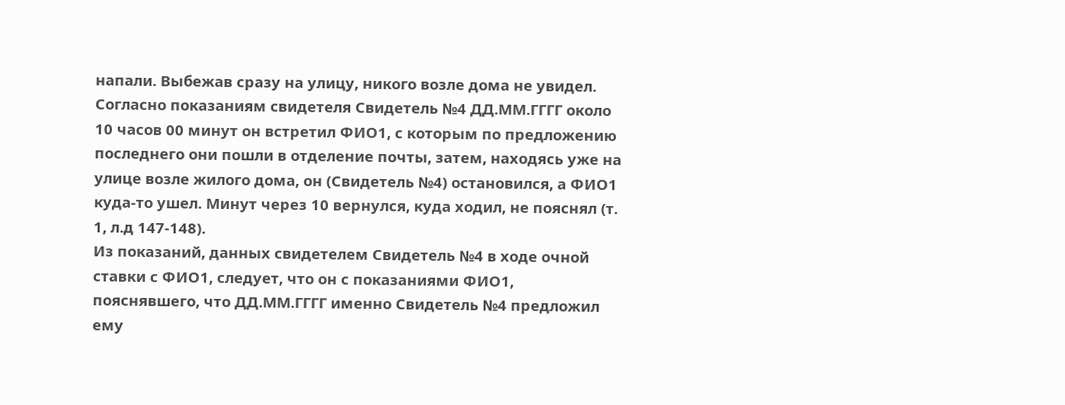напали. Выбежав сразу на улицу, никого возле дома не увидел.
Согласно показаниям свидетеля Свидетель №4 ДД.ММ.ГГГГ около 10 часов 00 минут он встретил ФИО1, с которым по предложению последнего они пошли в отделение почты, затем, находясь уже на улице возле жилого дома, он (Свидетель №4) остановился, а ФИО1 куда-то ушел. Минут через 10 вернулся, куда ходил, не пояснял (т. 1, л.д 147-148).
Из показаний, данных свидетелем Свидетель №4 в ходе очной ставки с ФИО1, следует, что он с показаниями ФИО1, пояснявшего, что ДД.ММ.ГГГГ именно Свидетель №4 предложил ему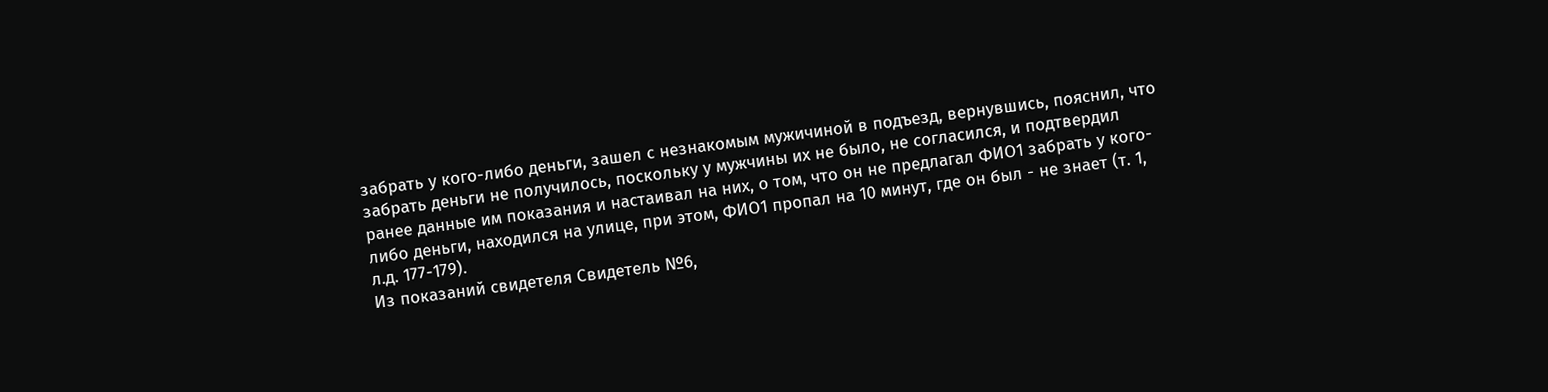забрать у кого-либо деньги, зашел с незнакомым мужичиной в подъезд, вернувшись, пояснил, что забрать деньги не получилось, поскольку у мужчины их не было, не согласился, и подтвердил ранее данные им показания и настаивал на них, о том, что он не предлагал ФИО1 забрать у кого-либо деньги, находился на улице, при этом, ФИО1 пропал на 10 минут, где он был - не знает (т. 1, л.д. 177-179).
Из показаний свидетеля Свидетель №6,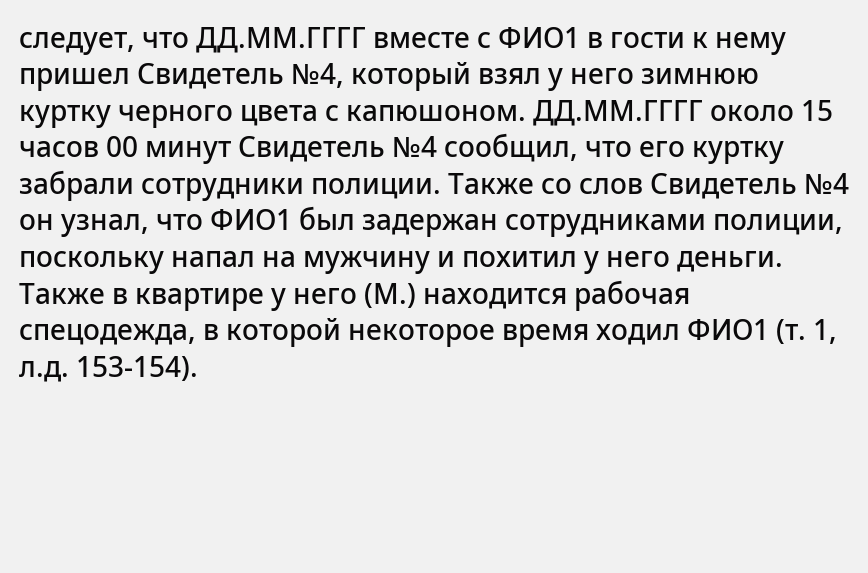следует, что ДД.ММ.ГГГГ вместе с ФИО1 в гости к нему пришел Свидетель №4, который взял у него зимнюю куртку черного цвета с капюшоном. ДД.ММ.ГГГГ около 15 часов 00 минут Свидетель №4 сообщил, что его куртку забрали сотрудники полиции. Также со слов Свидетель №4 он узнал, что ФИО1 был задержан сотрудниками полиции, поскольку напал на мужчину и похитил у него деньги. Также в квартире у него (М.) находится рабочая спецодежда, в которой некоторое время ходил ФИО1 (т. 1, л.д. 153-154).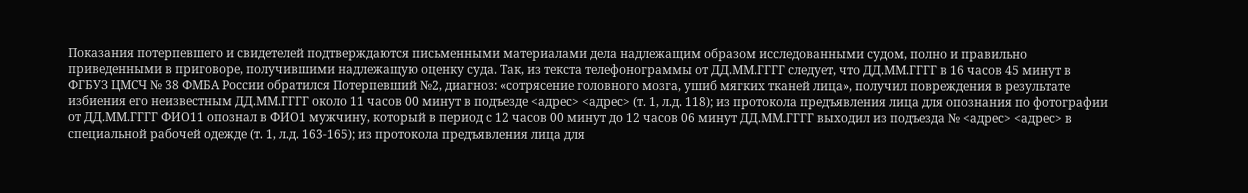Показания потерпевшего и свидетелей подтверждаются письменными материалами дела надлежащим образом исследованными судом, полно и правильно приведенными в приговоре, получившими надлежащую оценку суда. Так, из текста телефонограммы от ДД.ММ.ГГГГ следует, что ДД.ММ.ГГГГ в 16 часов 45 минут в ФГБУЗ ЦМСЧ № 38 ФМБА России обратился Потерпевший №2, диагноз: «сотрясение головного мозга, ушиб мягких тканей лица», получил повреждения в результате избиения его неизвестным ДД.ММ.ГГГГ около 11 часов 00 минут в подъезде <адрес> <адрес> (т. 1, л.д. 118); из протокола предъявления лица для опознания по фотографии от ДД.ММ.ГГГГ ФИО11 опознал в ФИО1 мужчину, который в период с 12 часов 00 минут до 12 часов 06 минут ДД.ММ.ГГГГ выходил из подъезда № <адрес> <адрес> в специальной рабочей одежде (т. 1, л.д. 163-165); из протокола предъявления лица для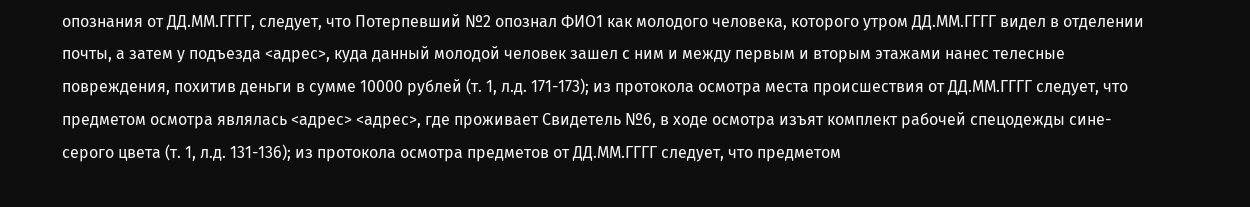опознания от ДД.ММ.ГГГГ, следует, что Потерпевший №2 опознал ФИО1 как молодого человека, которого утром ДД.ММ.ГГГГ видел в отделении почты, а затем у подъезда <адрес>, куда данный молодой человек зашел с ним и между первым и вторым этажами нанес телесные повреждения, похитив деньги в сумме 10000 рублей (т. 1, л.д. 171-173); из протокола осмотра места происшествия от ДД.ММ.ГГГГ следует, что предметом осмотра являлась <адрес> <адрес>, где проживает Свидетель №6, в ходе осмотра изъят комплект рабочей спецодежды сине-серого цвета (т. 1, л.д. 131-136); из протокола осмотра предметов от ДД.ММ.ГГГГ следует, что предметом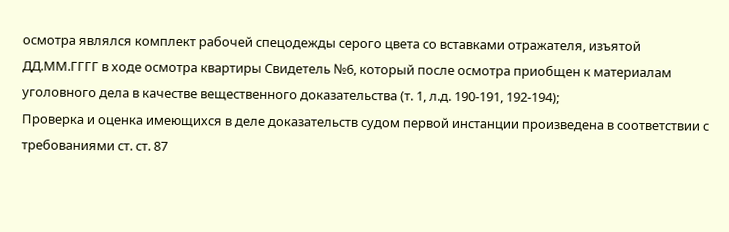осмотра являлся комплект рабочей спецодежды серого цвета со вставками отражателя, изъятой ДД.ММ.ГГГГ в ходе осмотра квартиры Свидетель №6, который после осмотра приобщен к материалам уголовного дела в качестве вещественного доказательства (т. 1, л.д. 190-191, 192-194);
Проверка и оценка имеющихся в деле доказательств судом первой инстанции произведена в соответствии с требованиями ст. ст. 87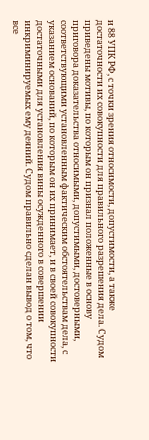и 88 УПК РФ, с точки зрения относимости, допустимости, а также достаточности их совокупности для правильного разрешения дела. Судом приведены мотивы, по которым он признал положенные в основу приговора доказательства относимыми, допустимыми, достоверными, соответствующими установленным фактическим обстоятельствам дела, с указанием оснований, по которым он их принимает, и в своей совокупности достаточными для установления вины осужденного в совершении инкриминируемых ему деяний. Судом правильно сделан вывод о том, что все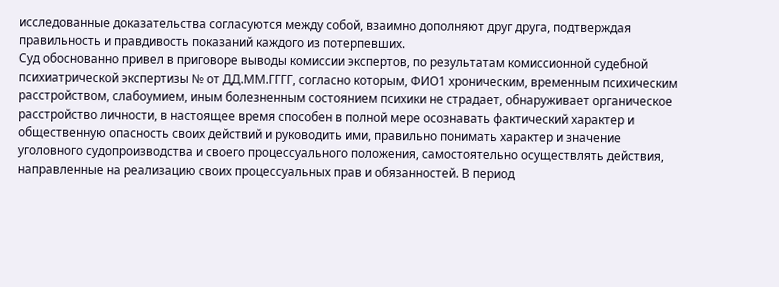исследованные доказательства согласуются между собой, взаимно дополняют друг друга, подтверждая правильность и правдивость показаний каждого из потерпевших.
Суд обоснованно привел в приговоре выводы комиссии экспертов, по результатам комиссионной судебной психиатрической экспертизы № от ДД.ММ.ГГГГ, согласно которым, ФИО1 хроническим, временным психическим расстройством, слабоумием, иным болезненным состоянием психики не страдает, обнаруживает органическое расстройство личности, в настоящее время способен в полной мере осознавать фактический характер и общественную опасность своих действий и руководить ими, правильно понимать характер и значение уголовного судопроизводства и своего процессуального положения, самостоятельно осуществлять действия, направленные на реализацию своих процессуальных прав и обязанностей. В период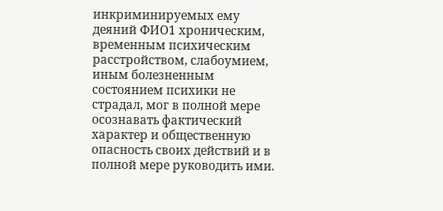инкриминируемых ему деяний ФИО1 хроническим, временным психическим расстройством, слабоумием, иным болезненным состоянием психики не страдал, мог в полной мере осознавать фактический характер и общественную опасность своих действий и в полной мере руководить ими.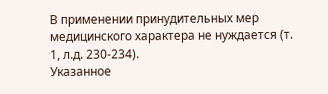В применении принудительных мер медицинского характера не нуждается (т. 1, л.д. 230-234).
Указанное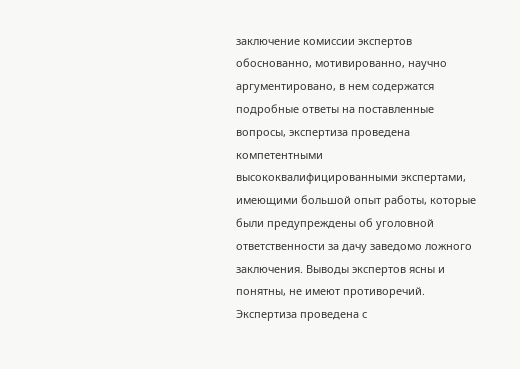заключение комиссии экспертов обоснованно, мотивированно, научно аргументировано, в нем содержатся подробные ответы на поставленные вопросы, экспертиза проведена компетентными высококвалифицированными экспертами, имеющими большой опыт работы, которые были предупреждены об уголовной ответственности за дачу заведомо ложного заключения. Выводы экспертов ясны и понятны, не имеют противоречий. Экспертиза проведена с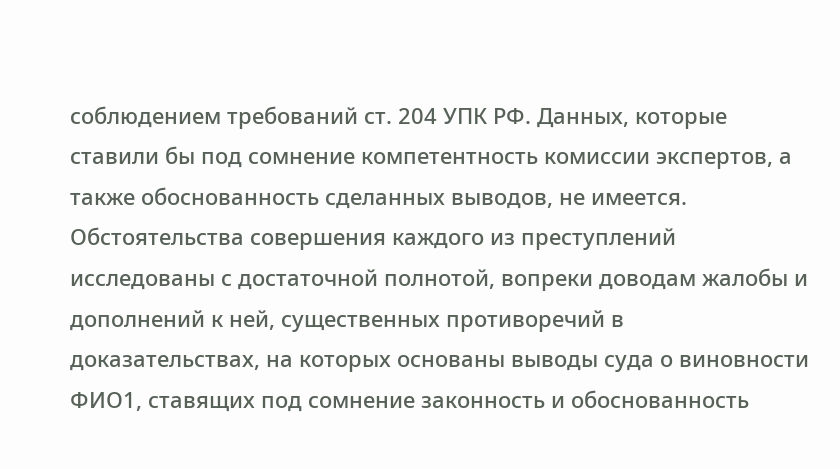соблюдением требований ст. 204 УПК РФ. Данных, которые ставили бы под сомнение компетентность комиссии экспертов, а также обоснованность сделанных выводов, не имеется.
Обстоятельства совершения каждого из преступлений исследованы с достаточной полнотой, вопреки доводам жалобы и дополнений к ней, существенных противоречий в доказательствах, на которых основаны выводы суда о виновности ФИО1, ставящих под сомнение законность и обоснованность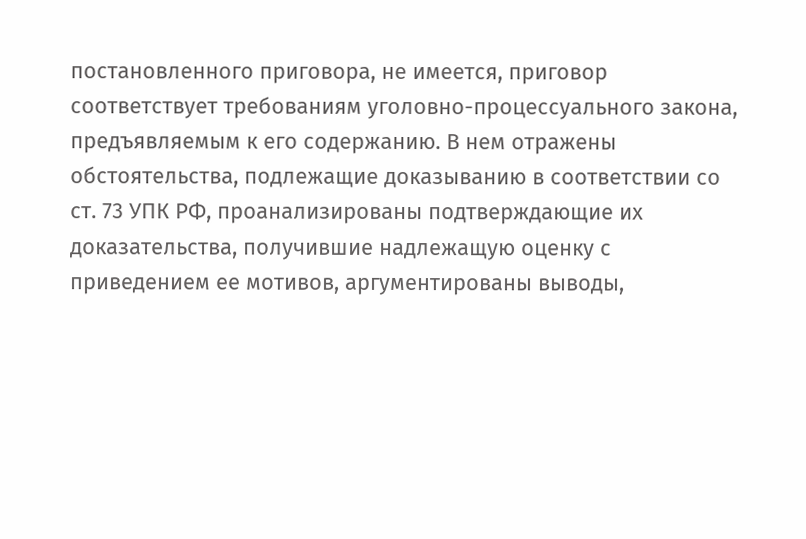постановленного приговора, не имеется, приговор соответствует требованиям уголовно-процессуального закона, предъявляемым к его содержанию. В нем отражены обстоятельства, подлежащие доказыванию в соответствии со ст. 73 УПК РФ, проанализированы подтверждающие их доказательства, получившие надлежащую оценку с приведением ее мотивов, аргументированы выводы,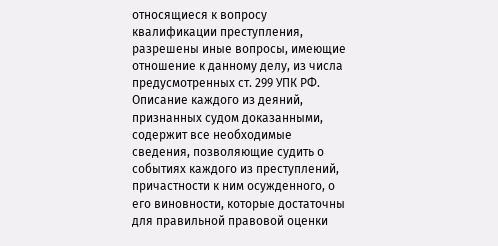относящиеся к вопросу квалификации преступления, разрешены иные вопросы, имеющие отношение к данному делу, из числа предусмотренных ст. 299 УПК РФ.
Описание каждого из деяний, признанных судом доказанными, содержит все необходимые сведения, позволяющие судить о событиях каждого из преступлений, причастности к ним осужденного, о его виновности, которые достаточны для правильной правовой оценки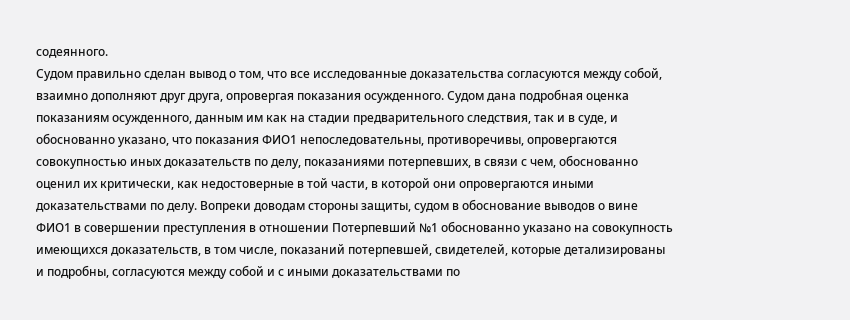содеянного.
Судом правильно сделан вывод о том, что все исследованные доказательства согласуются между собой, взаимно дополняют друг друга, опровергая показания осужденного. Судом дана подробная оценка показаниям осужденного, данным им как на стадии предварительного следствия, так и в суде, и обоснованно указано, что показания ФИО1 непоследовательны, противоречивы, опровергаются совокупностью иных доказательств по делу, показаниями потерпевших, в связи с чем, обоснованно оценил их критически, как недостоверные в той части, в которой они опровергаются иными доказательствами по делу. Вопреки доводам стороны защиты, судом в обоснование выводов о вине ФИО1 в совершении преступления в отношении Потерпевший №1 обоснованно указано на совокупность имеющихся доказательств, в том числе, показаний потерпевшей, свидетелей, которые детализированы и подробны, согласуются между собой и с иными доказательствами по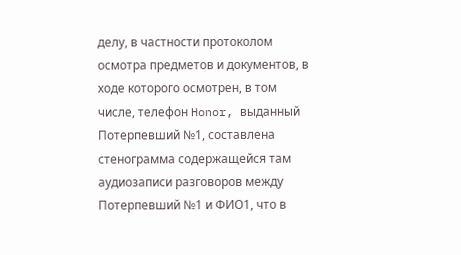делу, в частности протоколом осмотра предметов и документов, в ходе которого осмотрен, в том числе, телефон Honor, выданный Потерпевший №1, составлена стенограмма содержащейся там аудиозаписи разговоров между Потерпевший №1 и ФИО1, что в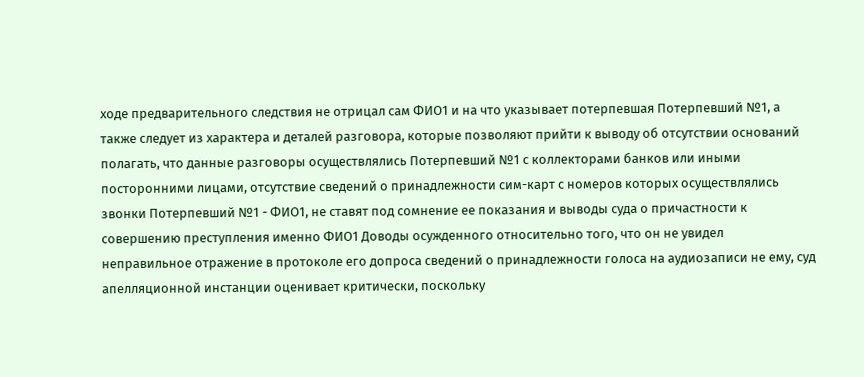ходе предварительного следствия не отрицал сам ФИО1 и на что указывает потерпевшая Потерпевший №1, а также следует из характера и деталей разговора, которые позволяют прийти к выводу об отсутствии оснований полагать, что данные разговоры осуществлялись Потерпевший №1 с коллекторами банков или иными посторонними лицами, отсутствие сведений о принадлежности сим-карт с номеров которых осуществлялись звонки Потерпевший №1 - ФИО1, не ставят под сомнение ее показания и выводы суда о причастности к совершению преступления именно ФИО1 Доводы осужденного относительно того, что он не увидел неправильное отражение в протоколе его допроса сведений о принадлежности голоса на аудиозаписи не ему, суд апелляционной инстанции оценивает критически, поскольку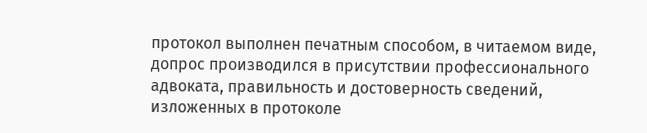протокол выполнен печатным способом, в читаемом виде, допрос производился в присутствии профессионального адвоката, правильность и достоверность сведений, изложенных в протоколе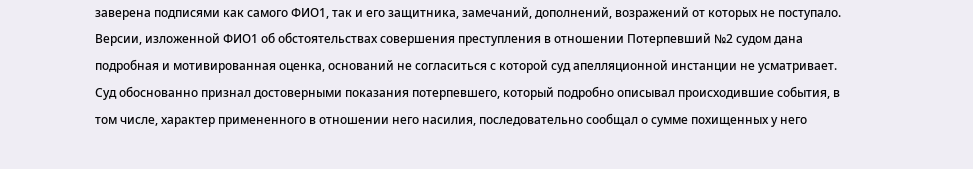заверена подписями как самого ФИО1, так и его защитника, замечаний, дополнений, возражений от которых не поступало.
Версии, изложенной ФИО1 об обстоятельствах совершения преступления в отношении Потерпевший №2 судом дана подробная и мотивированная оценка, оснований не согласиться с которой суд апелляционной инстанции не усматривает. Суд обоснованно признал достоверными показания потерпевшего, который подробно описывал происходившие события, в том числе, характер примененного в отношении него насилия, последовательно сообщал о сумме похищенных у него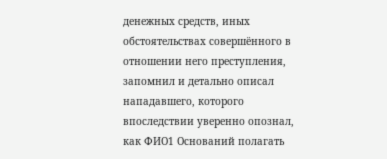денежных средств, иных обстоятельствах совершённого в отношении него преступления, запомнил и детально описал нападавшего, которого впоследствии уверенно опознал, как ФИО1 Оснований полагать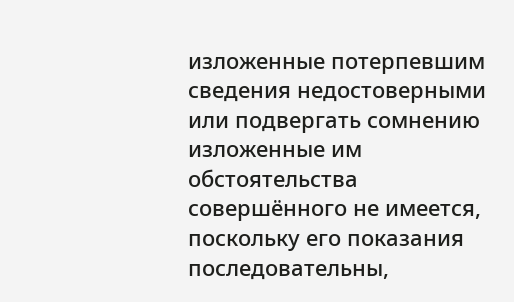изложенные потерпевшим сведения недостоверными или подвергать сомнению изложенные им обстоятельства совершённого не имеется, поскольку его показания последовательны,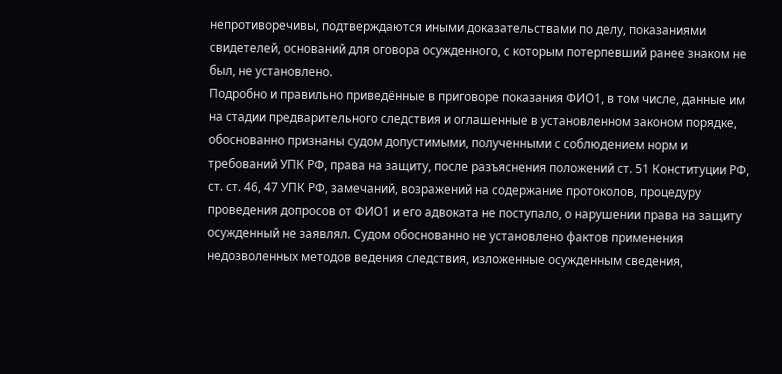непротиворечивы, подтверждаются иными доказательствами по делу, показаниями свидетелей, оснований для оговора осужденного, с которым потерпевший ранее знаком не был, не установлено.
Подробно и правильно приведённые в приговоре показания ФИО1, в том числе, данные им на стадии предварительного следствия и оглашенные в установленном законом порядке, обоснованно признаны судом допустимыми, полученными с соблюдением норм и требований УПК РФ, права на защиту, после разъяснения положений ст. 51 Конституции РФ, ст. ст. 46, 47 УПК РФ, замечаний, возражений на содержание протоколов, процедуру проведения допросов от ФИО1 и его адвоката не поступало, о нарушении права на защиту осужденный не заявлял. Судом обоснованно не установлено фактов применения недозволенных методов ведения следствия, изложенные осужденным сведения,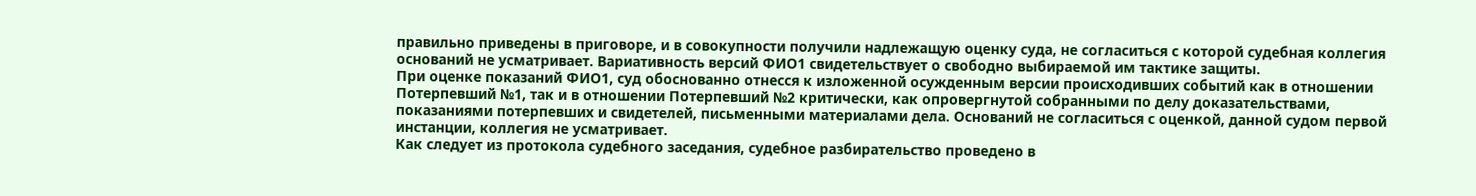правильно приведены в приговоре, и в совокупности получили надлежащую оценку суда, не согласиться с которой судебная коллегия оснований не усматривает. Вариативность версий ФИО1 свидетельствует о свободно выбираемой им тактике защиты.
При оценке показаний ФИО1, суд обоснованно отнесся к изложенной осужденным версии происходивших событий как в отношении Потерпевший №1, так и в отношении Потерпевший №2 критически, как опровергнутой собранными по делу доказательствами, показаниями потерпевших и свидетелей, письменными материалами дела. Оснований не согласиться с оценкой, данной судом первой инстанции, коллегия не усматривает.
Как следует из протокола судебного заседания, судебное разбирательство проведено в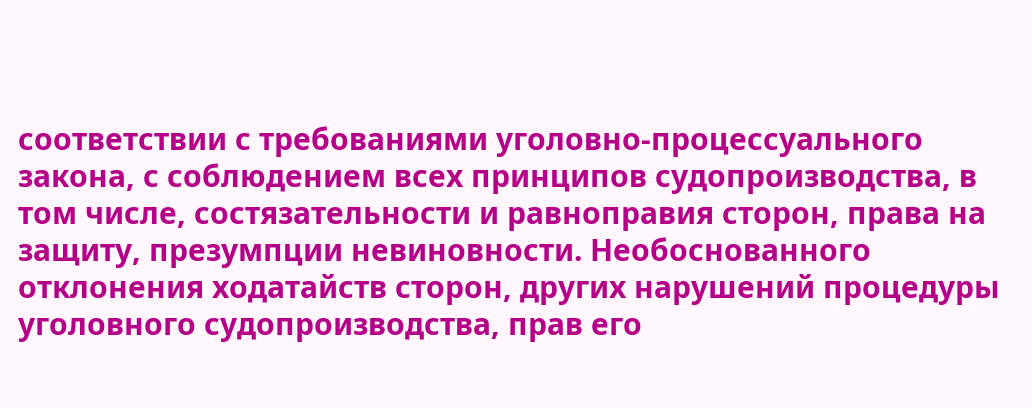соответствии с требованиями уголовно-процессуального закона, с соблюдением всех принципов судопроизводства, в том числе, состязательности и равноправия сторон, права на защиту, презумпции невиновности. Необоснованного отклонения ходатайств сторон, других нарушений процедуры уголовного судопроизводства, прав его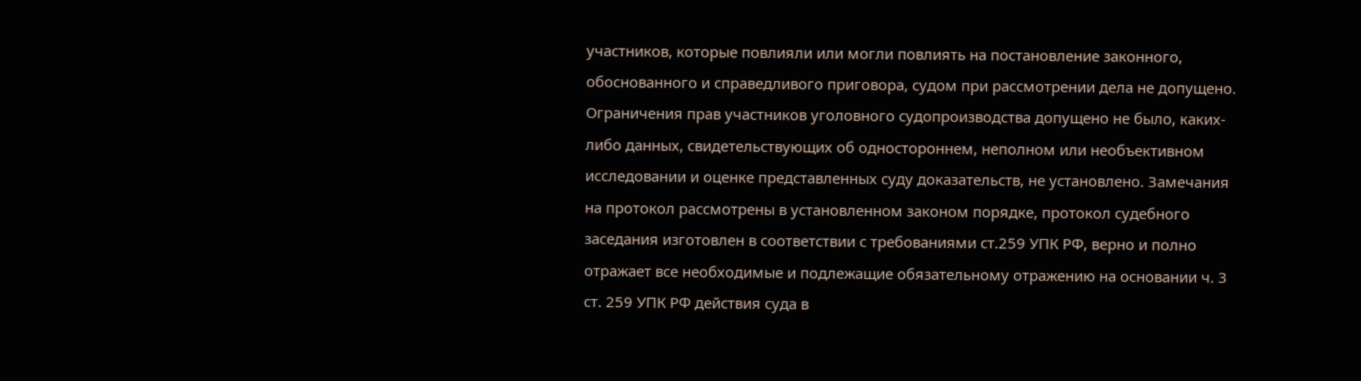участников, которые повлияли или могли повлиять на постановление законного, обоснованного и справедливого приговора, судом при рассмотрении дела не допущено. Ограничения прав участников уголовного судопроизводства допущено не было, каких-либо данных, свидетельствующих об одностороннем, неполном или необъективном исследовании и оценке представленных суду доказательств, не установлено. Замечания на протокол рассмотрены в установленном законом порядке, протокол судебного заседания изготовлен в соответствии с требованиями ст.259 УПК РФ, верно и полно отражает все необходимые и подлежащие обязательному отражению на основании ч. 3 ст. 259 УПК РФ действия суда в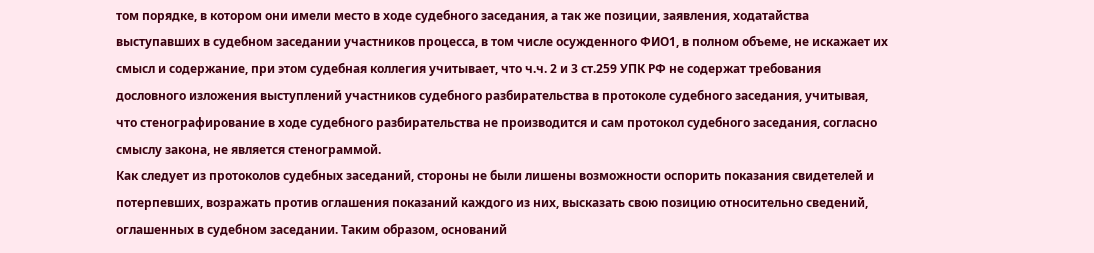том порядке, в котором они имели место в ходе судебного заседания, а так же позиции, заявления, ходатайства выступавших в судебном заседании участников процесса, в том числе осужденного ФИО1, в полном объеме, не искажает их смысл и содержание, при этом судебная коллегия учитывает, что ч.ч. 2 и 3 ст.259 УПК РФ не содержат требования дословного изложения выступлений участников судебного разбирательства в протоколе судебного заседания, учитывая, что стенографирование в ходе судебного разбирательства не производится и сам протокол судебного заседания, согласно смыслу закона, не является стенограммой.
Как следует из протоколов судебных заседаний, стороны не были лишены возможности оспорить показания свидетелей и потерпевших, возражать против оглашения показаний каждого из них, высказать свою позицию относительно сведений, оглашенных в судебном заседании. Таким образом, оснований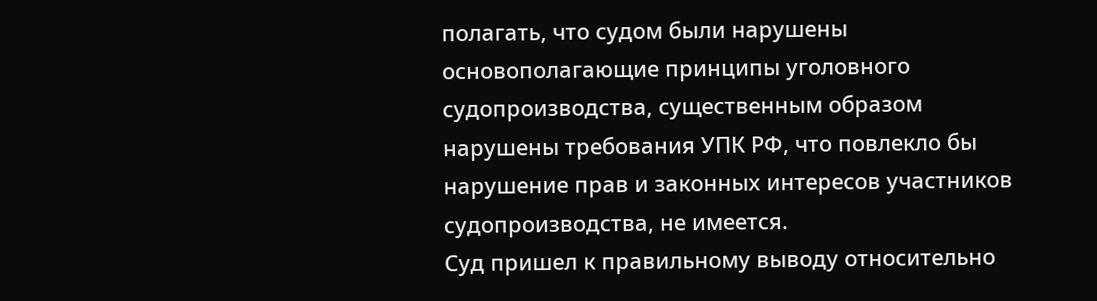полагать, что судом были нарушены основополагающие принципы уголовного судопроизводства, существенным образом нарушены требования УПК РФ, что повлекло бы нарушение прав и законных интересов участников судопроизводства, не имеется.
Суд пришел к правильному выводу относительно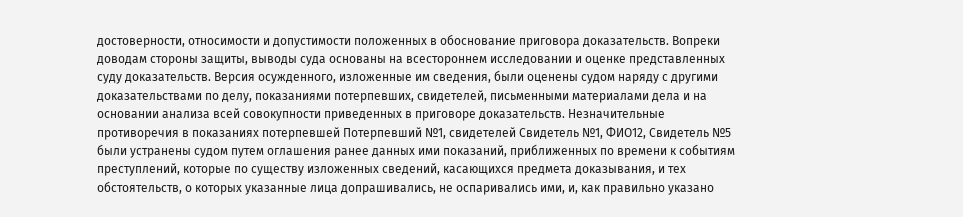достоверности, относимости и допустимости положенных в обоснование приговора доказательств. Вопреки доводам стороны защиты, выводы суда основаны на всестороннем исследовании и оценке представленных суду доказательств. Версия осужденного, изложенные им сведения, были оценены судом наряду с другими доказательствами по делу, показаниями потерпевших, свидетелей, письменными материалами дела и на основании анализа всей совокупности приведенных в приговоре доказательств. Незначительные противоречия в показаниях потерпевшей Потерпевший №1, свидетелей Свидетель №1, ФИО12, Свидетель №5 были устранены судом путем оглашения ранее данных ими показаний, приближенных по времени к событиям преступлений, которые по существу изложенных сведений, касающихся предмета доказывания, и тех обстоятельств, о которых указанные лица допрашивались, не оспаривались ими, и, как правильно указано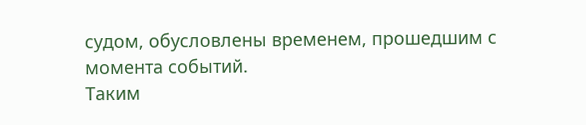судом, обусловлены временем, прошедшим с момента событий.
Таким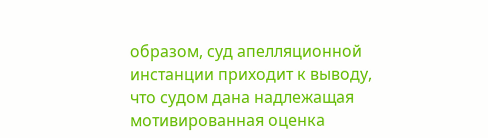образом, суд апелляционной инстанции приходит к выводу, что судом дана надлежащая мотивированная оценка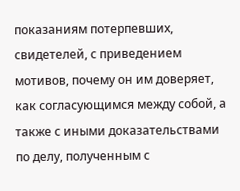показаниям потерпевших, свидетелей, с приведением мотивов, почему он им доверяет, как согласующимся между собой, а также с иными доказательствами по делу, полученным с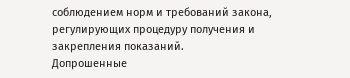соблюдением норм и требований закона, регулирующих процедуру получения и закрепления показаний.
Допрошенные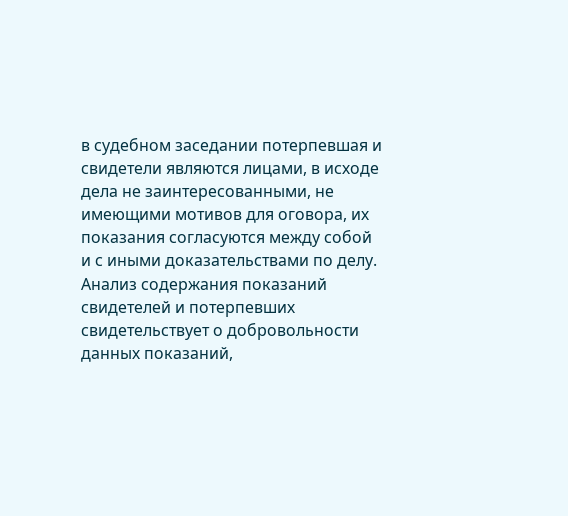в судебном заседании потерпевшая и свидетели являются лицами, в исходе дела не заинтересованными, не имеющими мотивов для оговора, их показания согласуются между собой и с иными доказательствами по делу. Анализ содержания показаний свидетелей и потерпевших свидетельствует о добровольности данных показаний,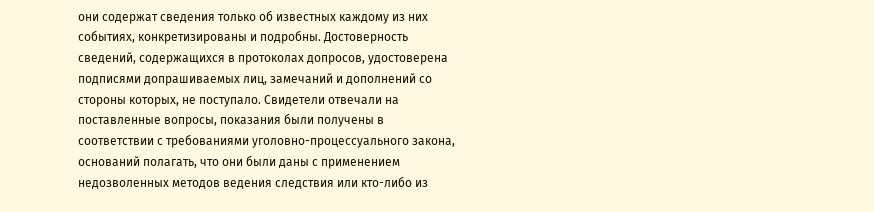они содержат сведения только об известных каждому из них событиях, конкретизированы и подробны. Достоверность сведений, содержащихся в протоколах допросов, удостоверена подписями допрашиваемых лиц, замечаний и дополнений со стороны которых, не поступало. Свидетели отвечали на поставленные вопросы, показания были получены в соответствии с требованиями уголовно-процессуального закона, оснований полагать, что они были даны с применением недозволенных методов ведения следствия или кто-либо из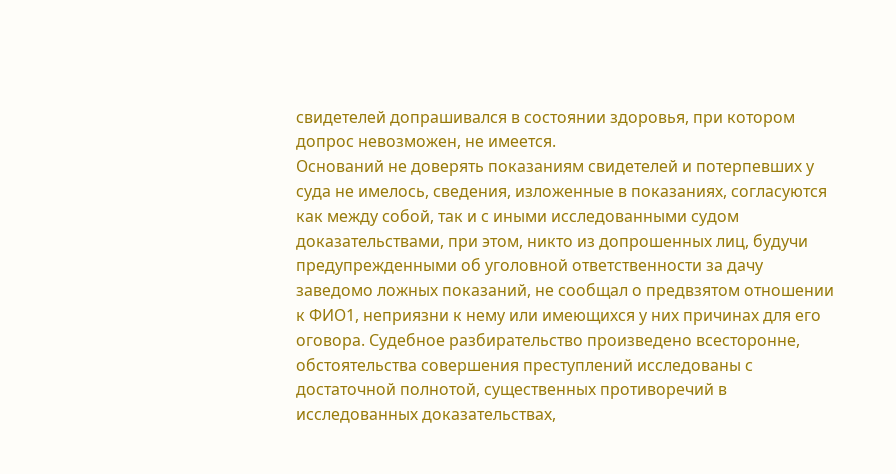свидетелей допрашивался в состоянии здоровья, при котором допрос невозможен, не имеется.
Оснований не доверять показаниям свидетелей и потерпевших у суда не имелось, сведения, изложенные в показаниях, согласуются как между собой, так и с иными исследованными судом доказательствами, при этом, никто из допрошенных лиц, будучи предупрежденными об уголовной ответственности за дачу заведомо ложных показаний, не сообщал о предвзятом отношении к ФИО1, неприязни к нему или имеющихся у них причинах для его оговора. Судебное разбирательство произведено всесторонне, обстоятельства совершения преступлений исследованы с достаточной полнотой, существенных противоречий в исследованных доказательствах,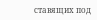ставящих под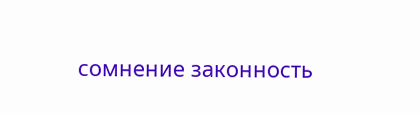сомнение законность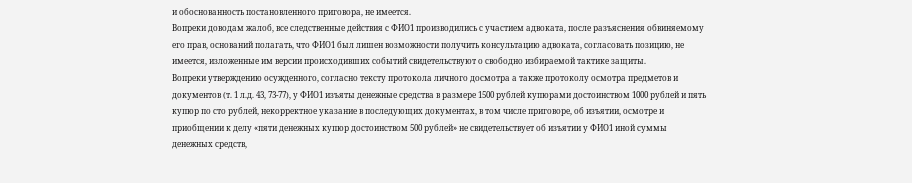и обоснованность постановленного приговора, не имеется.
Вопреки доводам жалоб, все следственные действия с ФИО1 производились с участием адвоката, после разъяснения обвиняемому его прав, оснований полагать, что ФИО1 был лишен возможности получить консультацию адвоката, согласовать позицию, не имеется, изложенные им версии происходивших событий свидетельствуют о свободно избираемой тактике защиты.
Вопреки утверждению осужденного, согласно тексту протокола личного досмотра а также протоколу осмотра предметов и документов (т. 1 л.д. 43, 73-77), у ФИО1 изъяты денежные средства в размере 1500 рублей купюрами достоинством 1000 рублей и пять купюр по сто рублей, некорректное указание в последующих документах, в том числе приговоре, об изъятии, осмотре и приобщении к делу «пяти денежных купюр достоинством 500 рублей» не свидетельствует об изъятии у ФИО1 иной суммы денежных средств,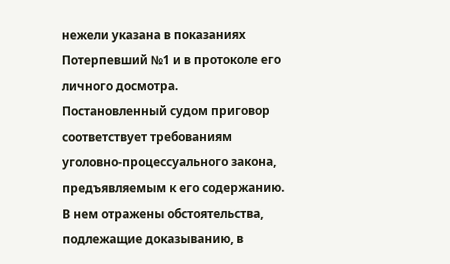нежели указана в показаниях Потерпевший №1 и в протоколе его личного досмотра.
Постановленный судом приговор соответствует требованиям уголовно-процессуального закона, предъявляемым к его содержанию. В нем отражены обстоятельства, подлежащие доказыванию, в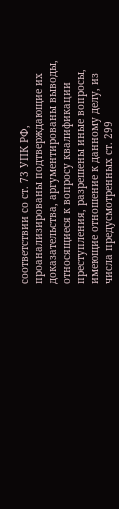соответствии со ст. 73 УПК РФ, проанализированы подтверждающие их доказательства, аргументированы выводы, относящиеся к вопросу квалификации преступления, разрешены иные вопросы, имеющие отношение к данному делу, из числа предусмотренных ст. 299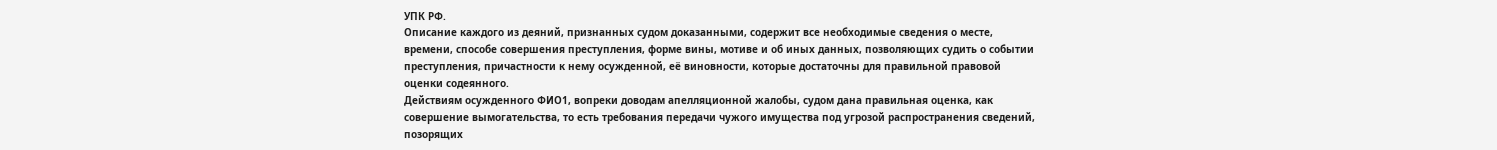УПК РФ.
Описание каждого из деяний, признанных судом доказанными, содержит все необходимые сведения о месте, времени, способе совершения преступления, форме вины, мотиве и об иных данных, позволяющих судить о событии преступления, причастности к нему осужденной, её виновности, которые достаточны для правильной правовой оценки содеянного.
Действиям осужденного ФИО1, вопреки доводам апелляционной жалобы, судом дана правильная оценка, как совершение вымогательства, то есть требования передачи чужого имущества под угрозой распространения сведений, позорящих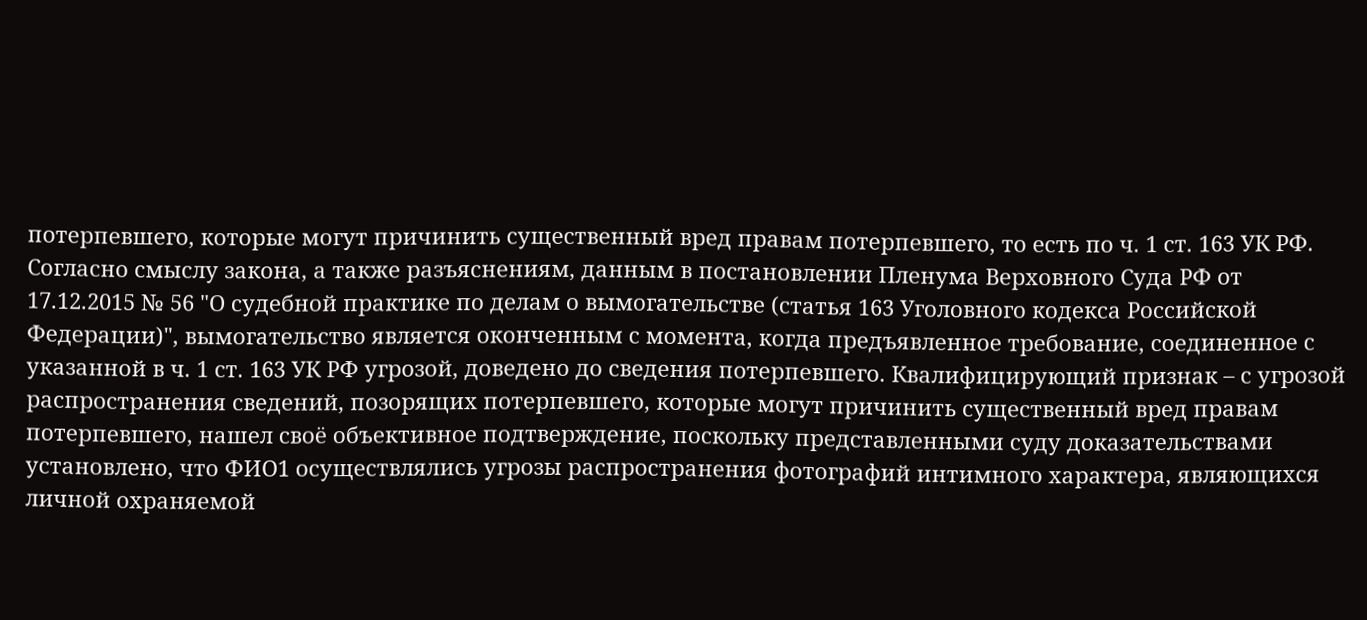потерпевшего, которые могут причинить существенный вред правам потерпевшего, то есть по ч. 1 ст. 163 УК РФ.
Согласно смыслу закона, а также разъяснениям, данным в постановлении Пленума Верховного Суда РФ от 17.12.2015 № 56 "О судебной практике по делам о вымогательстве (статья 163 Уголовного кодекса Российской Федерации)", вымогательство является оконченным с момента, когда предъявленное требование, соединенное с указанной в ч. 1 ст. 163 УК РФ угрозой, доведено до сведения потерпевшего. Квалифицирующий признак – с угрозой распространения сведений, позорящих потерпевшего, которые могут причинить существенный вред правам потерпевшего, нашел своё объективное подтверждение, поскольку представленными суду доказательствами установлено, что ФИО1 осуществлялись угрозы распространения фотографий интимного характера, являющихся личной охраняемой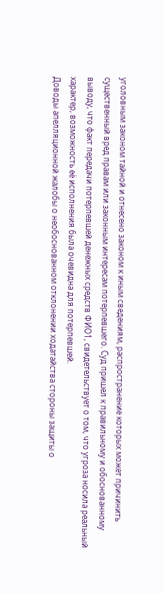уголовным законом тайной и отнесено законом к иным сведениям, распространение которых может причинить существенный вред правам или законным интересам потерпевшего. Суд пришел к правильному и обоснованному выводу, что факт передачи потерпевшей денежных средств ФИО1, свидетельствует о том, что угроза носила реальный характер, возможность её исполнения была очевидна для потерпевшей.
Доводы апелляционной жалобы о необоснованном отклонении ходатайства стороны защиты о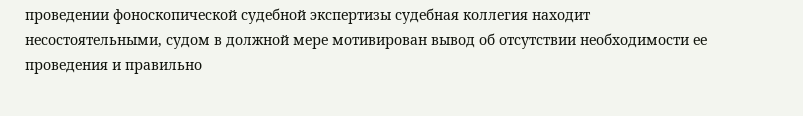проведении фоноскопической судебной экспертизы судебная коллегия находит несостоятельными, судом в должной мере мотивирован вывод об отсутствии необходимости ее проведения и правильно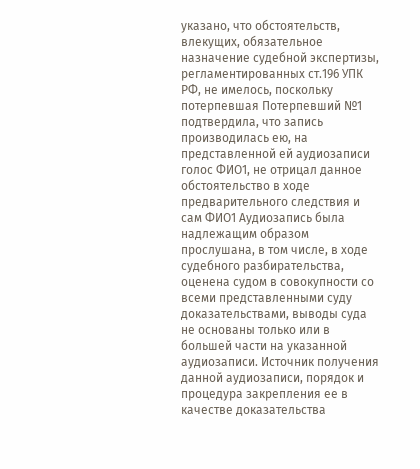указано, что обстоятельств, влекущих, обязательное назначение судебной экспертизы, регламентированных ст.196 УПК РФ, не имелось, поскольку потерпевшая Потерпевший №1 подтвердила, что запись производилась ею, на представленной ей аудиозаписи голос ФИО1, не отрицал данное обстоятельство в ходе предварительного следствия и сам ФИО1 Аудиозапись была надлежащим образом прослушана, в том числе, в ходе судебного разбирательства, оценена судом в совокупности со всеми представленными суду доказательствами, выводы суда не основаны только или в большей части на указанной аудиозаписи. Источник получения данной аудиозаписи, порядок и процедура закрепления ее в качестве доказательства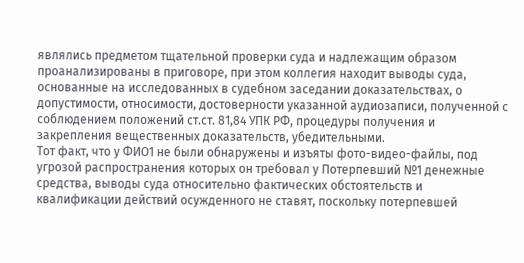являлись предметом тщательной проверки суда и надлежащим образом проанализированы в приговоре, при этом коллегия находит выводы суда, основанные на исследованных в судебном заседании доказательствах, о допустимости, относимости, достоверности указанной аудиозаписи, полученной с соблюдением положений ст.ст. 81,84 УПК РФ, процедуры получения и закрепления вещественных доказательств, убедительными.
Тот факт, что у ФИО1 не были обнаружены и изъяты фото-видео-файлы, под угрозой распространения которых он требовал у Потерпевший №1 денежные средства, выводы суда относительно фактических обстоятельств и квалификации действий осужденного не ставят, поскольку потерпевшей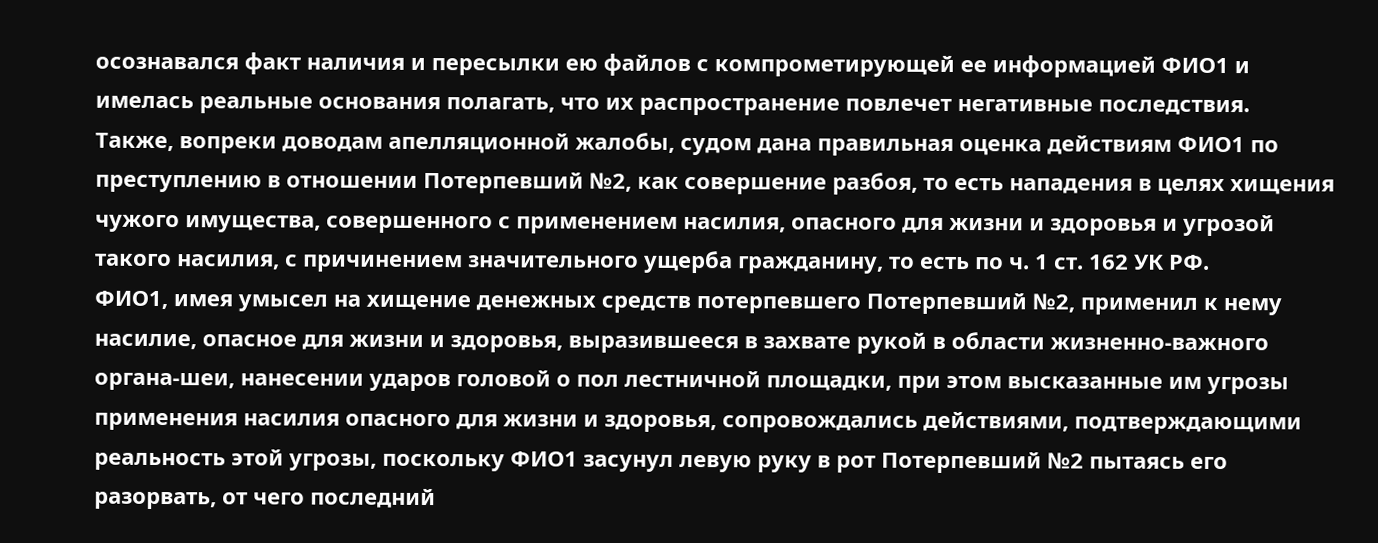осознавался факт наличия и пересылки ею файлов с компрометирующей ее информацией ФИО1 и имелась реальные основания полагать, что их распространение повлечет негативные последствия.
Также, вопреки доводам апелляционной жалобы, судом дана правильная оценка действиям ФИО1 по преступлению в отношении Потерпевший №2, как совершение разбоя, то есть нападения в целях хищения чужого имущества, совершенного с применением насилия, опасного для жизни и здоровья и угрозой такого насилия, с причинением значительного ущерба гражданину, то есть по ч. 1 ст. 162 УК РФ.
ФИО1, имея умысел на хищение денежных средств потерпевшего Потерпевший №2, применил к нему насилие, опасное для жизни и здоровья, выразившееся в захвате рукой в области жизненно-важного органа-шеи, нанесении ударов головой о пол лестничной площадки, при этом высказанные им угрозы применения насилия опасного для жизни и здоровья, сопровождались действиями, подтверждающими реальность этой угрозы, поскольку ФИО1 засунул левую руку в рот Потерпевший №2 пытаясь его разорвать, от чего последний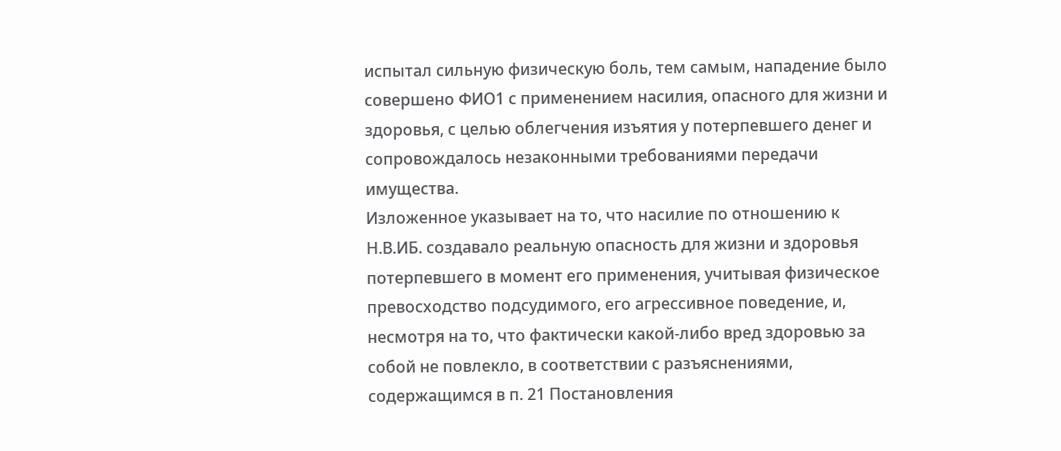испытал сильную физическую боль, тем самым, нападение было совершено ФИО1 с применением насилия, опасного для жизни и здоровья, с целью облегчения изъятия у потерпевшего денег и сопровождалось незаконными требованиями передачи имущества.
Изложенное указывает на то, что насилие по отношению к Н.В.ИБ. создавало реальную опасность для жизни и здоровья потерпевшего в момент его применения, учитывая физическое превосходство подсудимого, его агрессивное поведение, и, несмотря на то, что фактически какой-либо вред здоровью за собой не повлекло, в соответствии с разъяснениями, содержащимся в п. 21 Постановления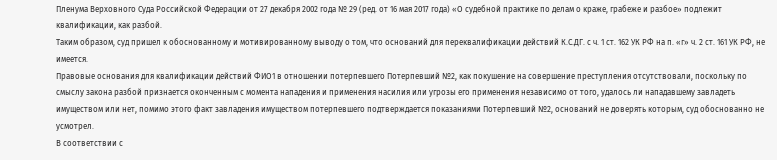Пленума Верховного Суда Российской Федерации от 27 декабря 2002 года № 29 (ред. от 16 мая 2017 года) «О судебной практике по делам о краже, грабеже и разбое» подлежит квалификации, как разбой.
Таким образом, суд пришел к обоснованному и мотивированному выводу о том, что оснований для переквалификации действий К.С.ДГ. с ч. 1 ст. 162 УК РФ на п. «г» ч. 2 ст. 161 УК РФ, не имеется.
Правовые основания для квалификации действий ФИО1 в отношении потерпевшего Потерпевший №2, как покушение на совершение преступления отсутствовали, поскольку по смыслу закона разбой признается оконченным с момента нападения и применения насилия или угрозы его применения независимо от того, удалось ли нападавшему завладеть имуществом или нет, помимо этого факт завладения имуществом потерпевшего подтверждается показаниями Потерпевший №2, оснований не доверять которым, суд обоснованно не усмотрел.
В соответствии с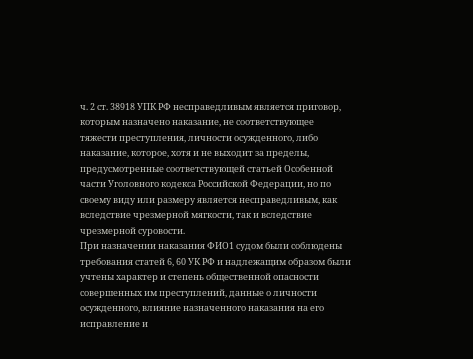ч. 2 ст. 38918 УПК РФ несправедливым является приговор, которым назначено наказание, не соответствующее тяжести преступления, личности осужденного, либо наказание, которое, хотя и не выходит за пределы, предусмотренные соответствующей статьей Особенной части Уголовного кодекса Российской Федерации, но по своему виду или размеру является несправедливым, как вследствие чрезмерной мягкости, так и вследствие чрезмерной суровости.
При назначении наказания ФИО1 судом были соблюдены требования статей 6, 60 УК РФ и надлежащим образом были учтены характер и степень общественной опасности совершенных им преступлений, данные о личности осужденного, влияние назначенного наказания на его исправление и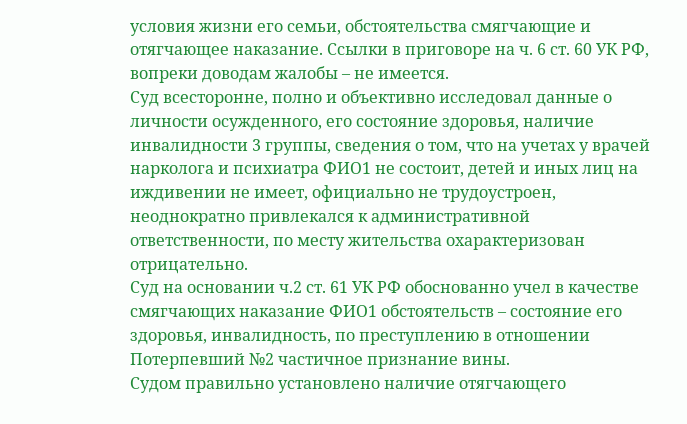условия жизни его семьи, обстоятельства смягчающие и отягчающее наказание. Ссылки в приговоре на ч. 6 ст. 60 УК РФ, вопреки доводам жалобы – не имеется.
Суд всесторонне, полно и объективно исследовал данные о личности осужденного, его состояние здоровья, наличие инвалидности 3 группы, сведения о том, что на учетах у врачей нарколога и психиатра ФИО1 не состоит, детей и иных лиц на иждивении не имеет, официально не трудоустроен, неоднократно привлекался к административной ответственности, по месту жительства охарактеризован отрицательно.
Суд на основании ч.2 ст. 61 УК РФ обоснованно учел в качестве смягчающих наказание ФИО1 обстоятельств – состояние его здоровья, инвалидность, по преступлению в отношении Потерпевший №2 частичное признание вины.
Судом правильно установлено наличие отягчающего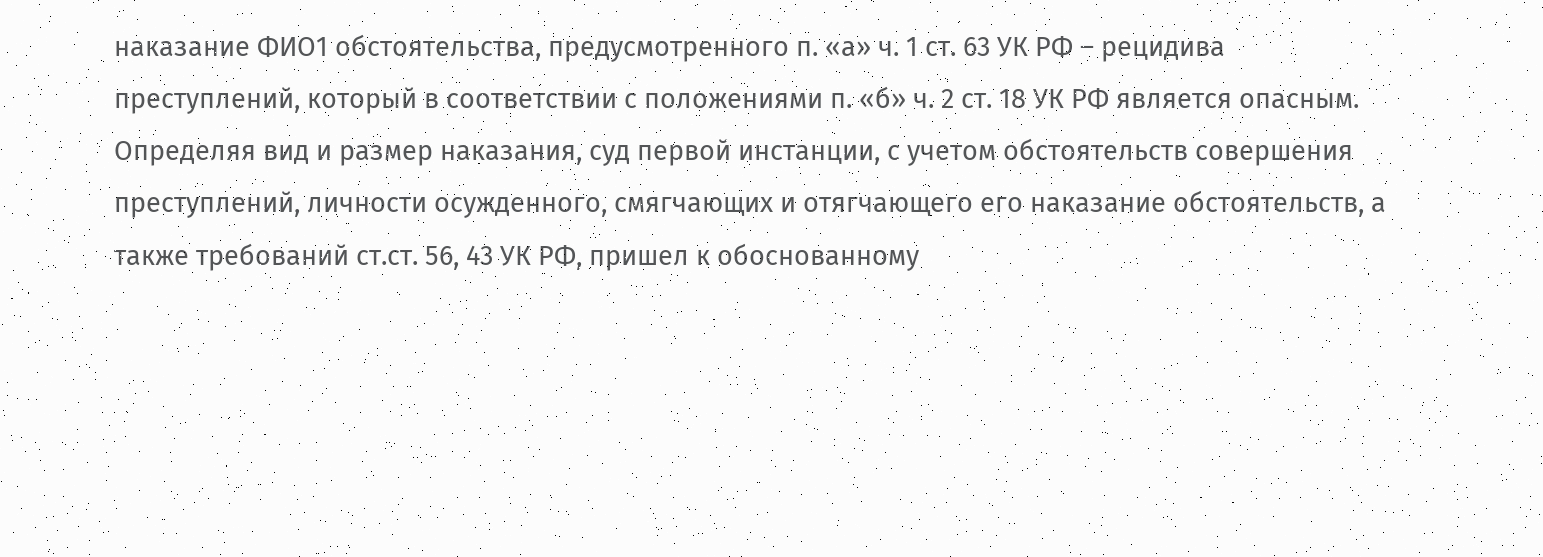наказание ФИО1 обстоятельства, предусмотренного п. «а» ч. 1 ст. 63 УК РФ – рецидива преступлений, который в соответствии с положениями п. «б» ч. 2 ст. 18 УК РФ является опасным.
Определяя вид и размер наказания, суд первой инстанции, с учетом обстоятельств совершения преступлений, личности осужденного, смягчающих и отягчающего его наказание обстоятельств, а также требований ст.ст. 56, 43 УК РФ, пришел к обоснованному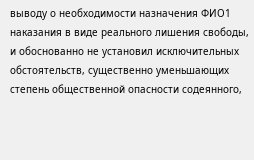выводу о необходимости назначения ФИО1 наказания в виде реального лишения свободы, и обоснованно не установил исключительных обстоятельств, существенно уменьшающих степень общественной опасности содеянного,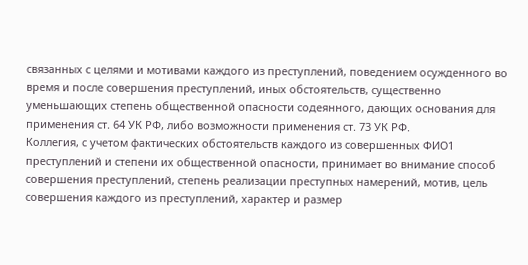связанных с целями и мотивами каждого из преступлений, поведением осужденного во время и после совершения преступлений, иных обстоятельств, существенно уменьшающих степень общественной опасности содеянного, дающих основания для применения ст. 64 УК РФ, либо возможности применения ст. 73 УК РФ.
Коллегия, с учетом фактических обстоятельств каждого из совершенных ФИО1 преступлений и степени их общественной опасности, принимает во внимание способ совершения преступлений, степень реализации преступных намерений, мотив, цель совершения каждого из преступлений, характер и размер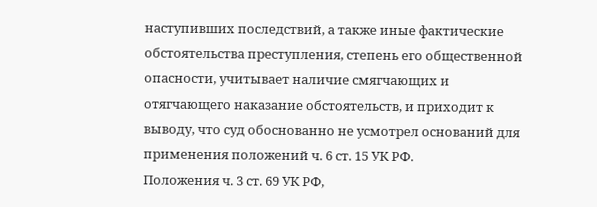наступивших последствий, а также иные фактические обстоятельства преступления, степень его общественной опасности, учитывает наличие смягчающих и отягчающего наказание обстоятельств, и приходит к выводу, что суд обоснованно не усмотрел оснований для применения положений ч. 6 ст. 15 УК РФ.
Положения ч. 3 ст. 69 УК РФ,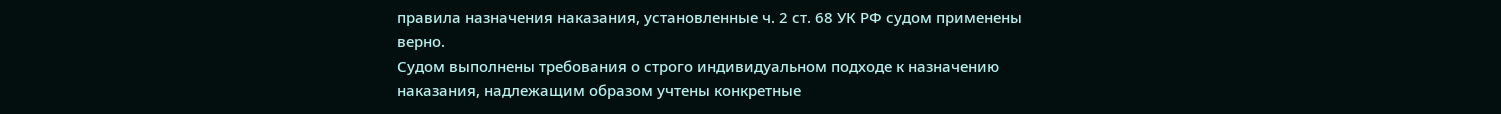правила назначения наказания, установленные ч. 2 ст. 68 УК РФ судом применены верно.
Судом выполнены требования о строго индивидуальном подходе к назначению наказания, надлежащим образом учтены конкретные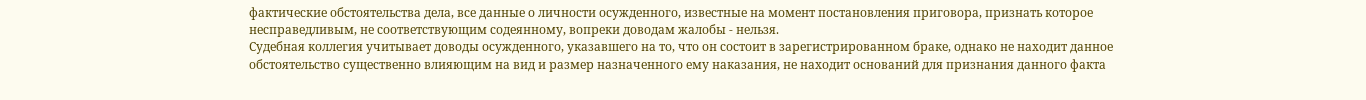фактические обстоятельства дела, все данные о личности осужденного, известные на момент постановления приговора, признать которое несправедливым, не соответствующим содеянному, вопреки доводам жалобы - нельзя.
Судебная коллегия учитывает доводы осужденного, указавшего на то, что он состоит в зарегистрированном браке, однако не находит данное обстоятельство существенно влияющим на вид и размер назначенного ему наказания, не находит оснований для признания данного факта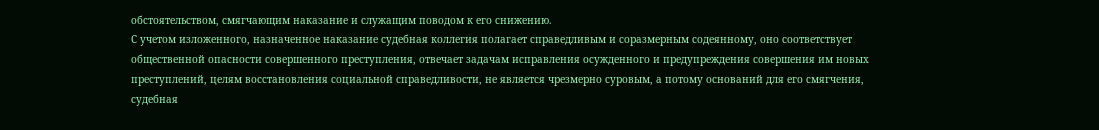обстоятельством, смягчающим наказание и служащим поводом к его снижению.
С учетом изложенного, назначенное наказание судебная коллегия полагает справедливым и соразмерным содеянному, оно соответствует общественной опасности совершенного преступления, отвечает задачам исправления осужденного и предупреждения совершения им новых преступлений, целям восстановления социальной справедливости, не является чрезмерно суровым, а потому оснований для его смягчения, судебная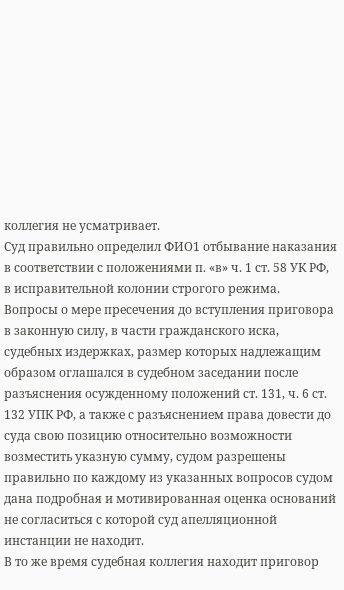коллегия не усматривает.
Суд правильно определил ФИО1 отбывание наказания в соответствии с положениями п. «в» ч. 1 ст. 58 УК РФ, в исправительной колонии строгого режима.
Вопросы о мере пресечения до вступления приговора в законную силу, в части гражданского иска, судебных издержках, размер которых надлежащим образом оглашался в судебном заседании после разъяснения осужденному положений ст. 131, ч. 6 ст. 132 УПК РФ, а также с разъяснением права довести до суда свою позицию относительно возможности возместить указную сумму, судом разрешены правильно по каждому из указанных вопросов судом дана подробная и мотивированная оценка оснований не согласиться с которой суд апелляционной инстанции не находит.
В то же время судебная коллегия находит приговор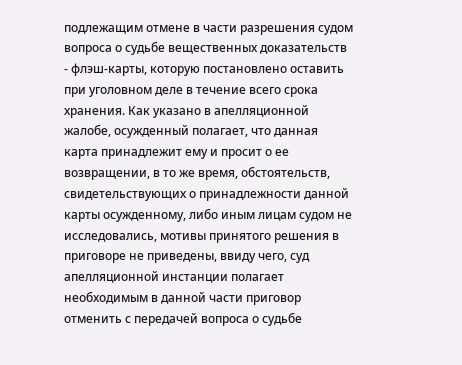подлежащим отмене в части разрешения судом вопроса о судьбе вещественных доказательств - флэш-карты, которую постановлено оставить при уголовном деле в течение всего срока хранения. Как указано в апелляционной жалобе, осужденный полагает, что данная карта принадлежит ему и просит о ее возвращении, в то же время, обстоятельств, свидетельствующих о принадлежности данной карты осужденному, либо иным лицам судом не исследовались, мотивы принятого решения в приговоре не приведены, ввиду чего, суд апелляционной инстанции полагает необходимым в данной части приговор отменить с передачей вопроса о судьбе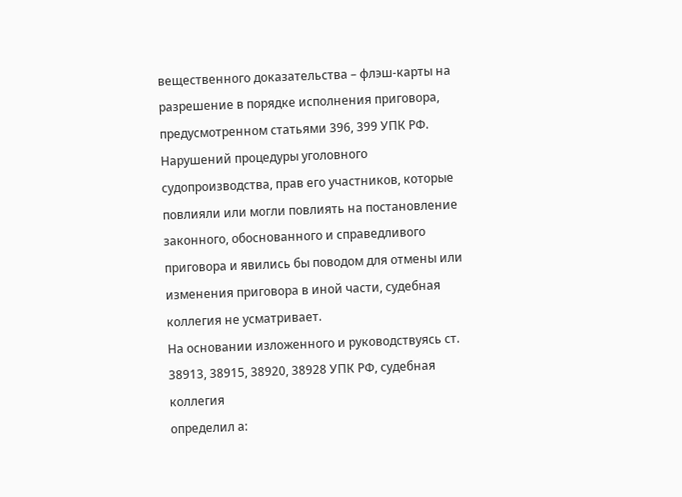вещественного доказательства – флэш-карты на разрешение в порядке исполнения приговора, предусмотренном статьями 396, 399 УПК РФ.
Нарушений процедуры уголовного судопроизводства, прав его участников, которые повлияли или могли повлиять на постановление законного, обоснованного и справедливого приговора и явились бы поводом для отмены или изменения приговора в иной части, судебная коллегия не усматривает.
На основании изложенного и руководствуясь ст. 38913, 38915, 38920, 38928 УПК РФ, судебная коллегия
определил а: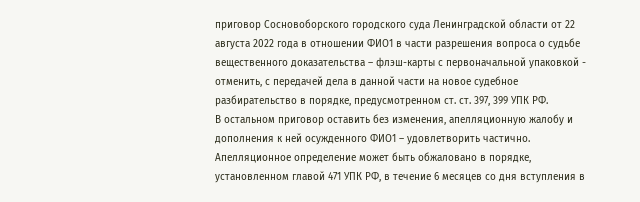приговор Сосновоборского городского суда Ленинградской области от 22 августа 2022 года в отношении ФИО1 в части разрешения вопроса о судьбе вещественного доказательства – флэш-карты с первоначальной упаковкой - отменить, с передачей дела в данной части на новое судебное разбирательство в порядке, предусмотренном ст. ст. 397, 399 УПК РФ.
В остальном приговор оставить без изменения, апелляционную жалобу и дополнения к ней осужденного ФИО1 – удовлетворить частично.
Апелляционное определение может быть обжаловано в порядке, установленном главой 471 УПК РФ, в течение 6 месяцев со дня вступления в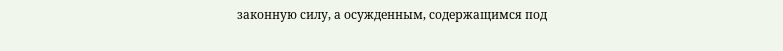законную силу, а осужденным, содержащимся под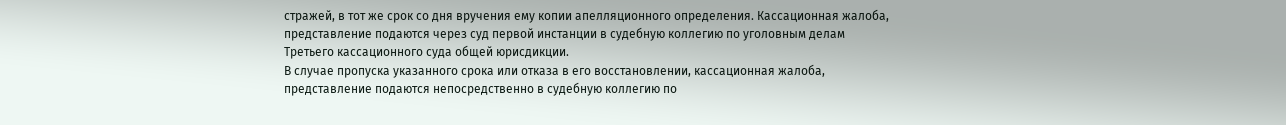стражей, в тот же срок со дня вручения ему копии апелляционного определения. Кассационная жалоба, представление подаются через суд первой инстанции в судебную коллегию по уголовным делам Третьего кассационного суда общей юрисдикции.
В случае пропуска указанного срока или отказа в его восстановлении, кассационная жалоба, представление подаются непосредственно в судебную коллегию по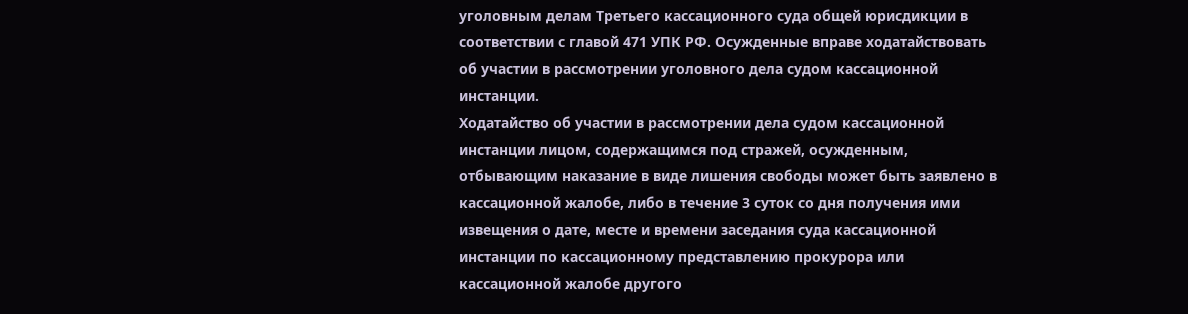уголовным делам Третьего кассационного суда общей юрисдикции в соответствии с главой 471 УПК РФ. Осужденные вправе ходатайствовать об участии в рассмотрении уголовного дела судом кассационной инстанции.
Ходатайство об участии в рассмотрении дела судом кассационной инстанции лицом, содержащимся под стражей, осужденным, отбывающим наказание в виде лишения свободы может быть заявлено в кассационной жалобе, либо в течение 3 суток со дня получения ими извещения о дате, месте и времени заседания суда кассационной инстанции по кассационному представлению прокурора или кассационной жалобе другого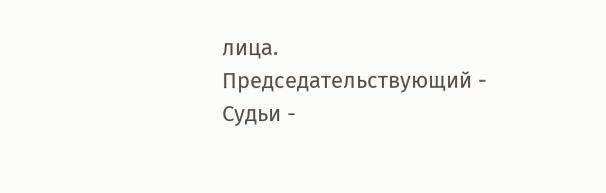лица.
Председательствующий -
Судьи -